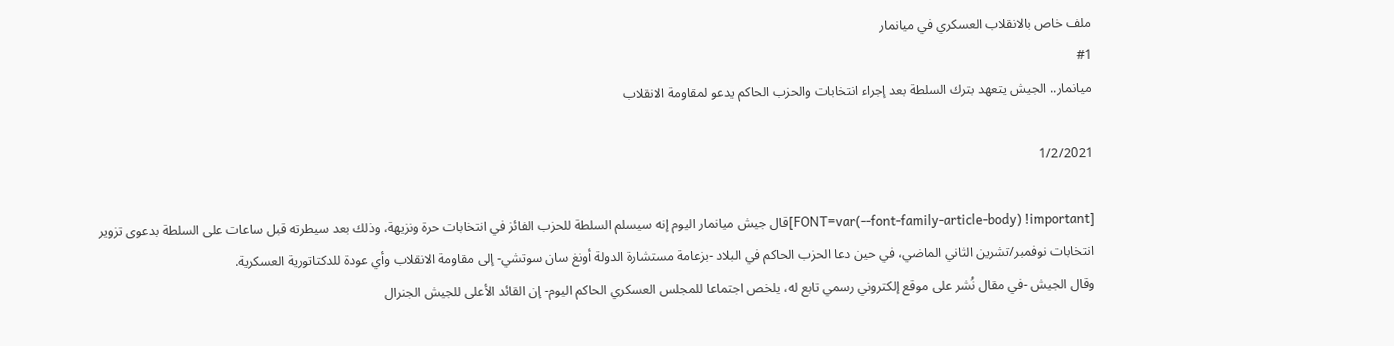ملف خاص بالانقلاب العسكري في ميانمار
#1
ميانمار.. الجيش يتعهد بترك السلطة بعد إجراء انتخابات والحزب الحاكم يدعو لمقاومة الانقلاب

1/2/2021

[FONT=var(--font-family-article-body) !important]قال جيش ميانمار اليوم إنه سيسلم السلطة للحزب الفائز في انتخابات حرة ونزيهة، وذلك بعد سيطرته قبل ساعات على السلطة بدعوى تزوير انتخابات نوفمبر/تشرين الثاني الماضي، في حين دعا الحزب الحاكم في البلاد -بزعامة مستشارة الدولة أونغ سان سوتشي- إلى مقاومة الانقلاب وأي عودة للدكتاتورية العسكرية.
وقال الجيش -في مقال نُشر على موقع إلكتروني رسمي تابع له، يلخص اجتماعا للمجلس العسكري الحاكم اليوم- إن القائد الأعلى للجيش الجنرال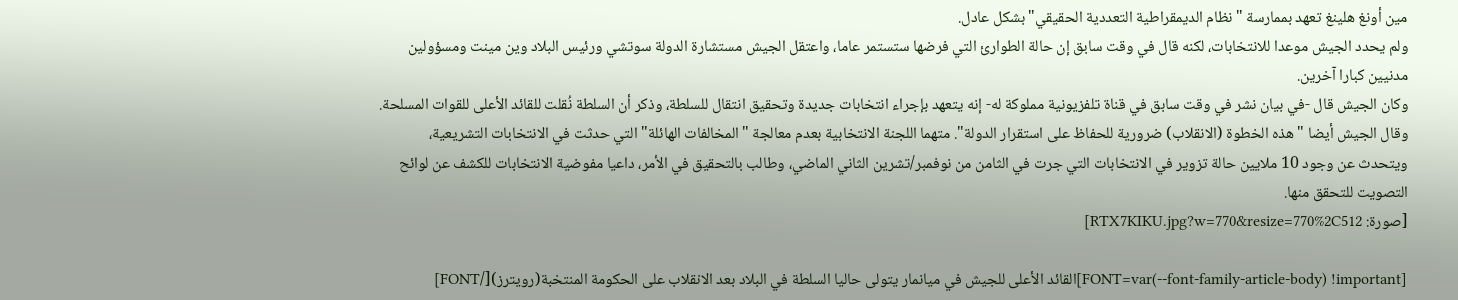مين أونغ هلينغ تعهد بممارسة "نظام الديمقراطية التعددية الحقيقي" بشكل عادل.
ولم يحدد الجيش موعدا للانتخابات، لكنه قال في وقت سابق إن حالة الطوارئ التي فرضها ستستمر عاما، واعتقل الجيش مستشارة الدولة سوتشي ورئيس البلاد وين مينت ومسؤولين مدنيين كبارا آخرين.
وكان الجيش قال -في بيان نشر في وقت سابق في قناة تلفزيونية مملوكة له- إنه يتعهد بإجراء انتخابات جديدة وتحقيق انتقال للسلطة، وذكر أن السلطة نُقلت للقائد الأعلى للقوات المسلحة.
وقال الجيش أيضا "هذه الخطوة (الانقلاب) ضرورية للحفاظ على استقرار الدولة". متهما اللجنة الانتخابية بعدم معالجة "المخالفات الهائلة" التي حدثت في الانتخابات التشريعية، ويتحدث عن وجود 10 ملايين حالة تزوير في الانتخابات التي جرت في الثامن من نوفمبر/تشرين الثاني الماضي، وطالب بالتحقيق في الأمر، داعيا مفوضية الانتخابات للكشف عن لوائح التصويت للتحقق منها.
[صورة: RTX7KIKU.jpg?w=770&resize=770%2C512]

[FONT=var(--font-family-article-body) !important]القائد الأعلى للجيش في ميانمار يتولى حاليا السلطة في البلاد بعد الانقلاب على الحكومة المنتخبة(رويترز)[/FONT]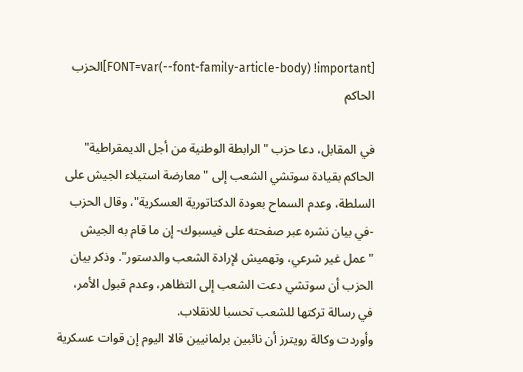[FONT=var(--font-family-article-body) !important]الحزب الحاكم

في المقابل، دعا حزب "الرابطة الوطنية من أجل الديمقراطية" الحاكم بقيادة سوتشي الشعب إلى "معارضة استيلاء الجيش على السلطة، وعدم السماح بعودة الدكتاتورية العسكرية"، وقال الحزب -في بيان نشره عبر صفحته على فيسبوك- إن ما قام به الجيش "عمل غير شرعي، وتهميش لإرادة الشعب والدستور". وذكر بيان الحزب أن سوتشي دعت الشعب إلى التظاهر، وعدم قبول الأمر، في رسالة تركتها للشعب تحسبا للانقلاب.
وأوردت وكالة رويترز أن نائبين برلمانيين قالا اليوم إن قوات عسكرية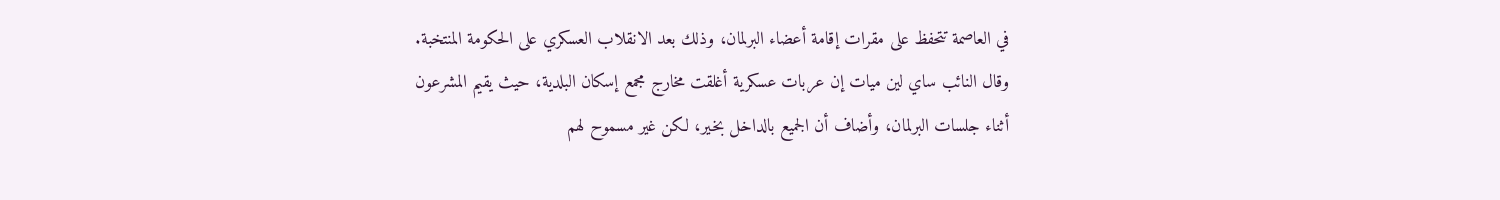في العاصمة تتحفظ على مقرات إقامة أعضاء البرلمان، وذلك بعد الانقلاب العسكري على الحكومة المنتخبة.
وقال النائب ساي لين ميات إن عربات عسكرية أغلقت مخارج مجمع إسكان البلدية، حيث يقيم المشرعون أثناء جلسات البرلمان، وأضاف أن الجميع بالداخل بخير، لكن غير مسموح لهم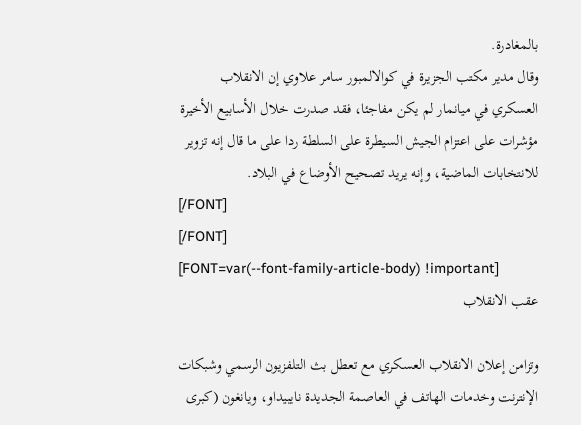بالمغادرة.
وقال مدير مكتب الجزيرة في كوالالمبور سامر علاوي إن الانقلاب العسكري في ميانمار لم يكن مفاجئا، فقد صدرت خلال الأسابيع الأخيرة مؤشرات على اعتزام الجيش السيطرة على السلطة ردا على ما قال إنه تزوير للانتخابات الماضية، وإنه يريد تصحيح الأوضاع في البلاد.
[/FONT]
[/FONT]
[FONT=var(--font-family-article-body) !important]
عقب الانقلاب

وتزامن إعلان الانقلاب العسكري مع تعطل بث التلفزيون الرسمي وشبكات الإنترنت وخدمات الهاتف في العاصمة الجديدة نايبيداو، ويانغون (كبرى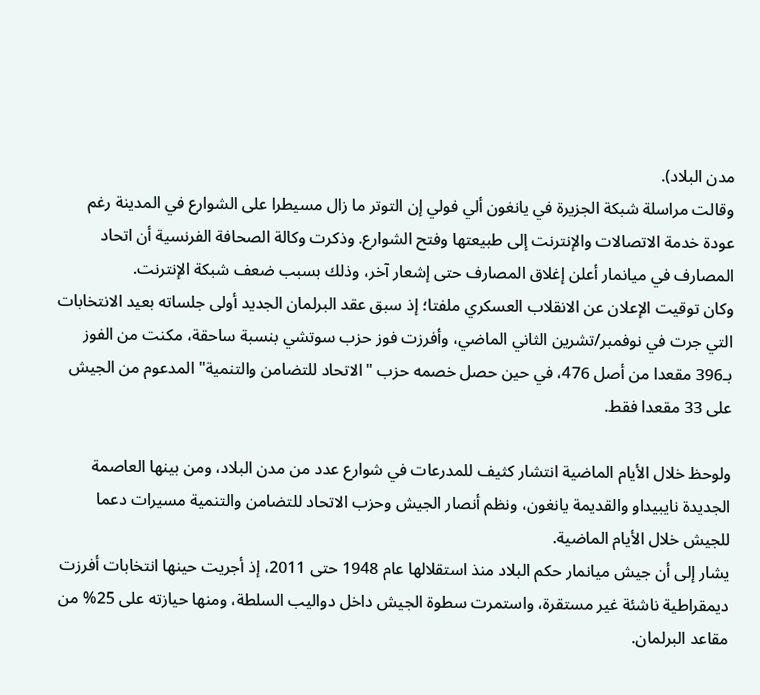مدن البلاد).
وقالت مراسلة شبكة الجزيرة في يانغون ألي فولي إن التوتر ما زال مسيطرا على الشوارع في المدينة رغم عودة خدمة الاتصالات والإنترنت إلى طبيعتها وفتح الشوارع. وذكرت وكالة الصحافة الفرنسية أن اتحاد المصارف في ميانمار أعلن إغلاق المصارف حتى إشعار آخر، وذلك بسبب ضعف شبكة الإنترنت.
وكان توقيت الإعلان عن الانقلاب العسكري ملفتا؛ إذ سبق عقد البرلمان الجديد أولى جلساته بعيد الانتخابات التي جرت في نوفمبر/تشرين الثاني الماضي، وأفرزت فوز حزب سوتشي بنسبة ساحقة، مكنت من الفوز بـ396 مقعدا من أصل 476، في حين حصل خصمه حزب "الاتحاد للتضامن والتنمية" المدعوم من الجيش على 33 مقعدا فقط.

ولوحظ خلال الأيام الماضية انتشار كثيف للمدرعات في شوارع عدد من مدن البلاد، ومن بينها العاصمة الجديدة نايبيداو والقديمة يانغون، ونظم أنصار الجيش وحزب الاتحاد للتضامن والتنمية مسيرات دعما للجيش خلال الأيام الماضية.
يشار إلى أن جيش ميانمار حكم البلاد منذ استقلالها عام 1948 حتى 2011، إذ أجريت حينها انتخابات أفرزت ديمقراطية ناشئة غير مستقرة، واستمرت سطوة الجيش داخل دواليب السلطة، ومنها حيازته على 25% من مقاعد البرلمان.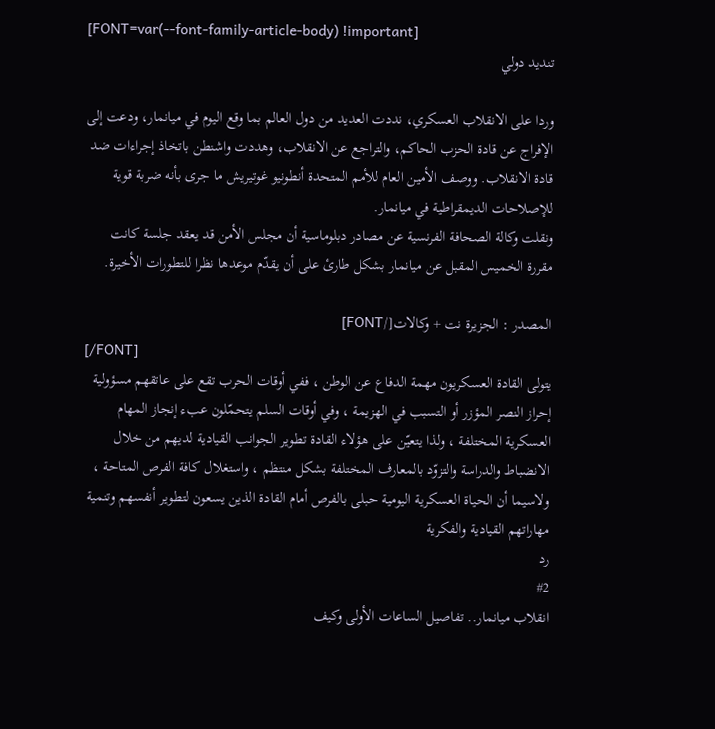[FONT=var(--font-family-article-body) !important]
تنديد دولي

وردا على الانقلاب العسكري، نددت العديد من دول العالم بما وقع اليوم في ميانمار، ودعت إلى الإفراج عن قادة الحزب الحاكم، والتراجع عن الانقلاب، وهددت واشنطن باتخاذ إجراءات ضد قادة الانقلاب. ووصف الأمين العام للأمم المتحدة أنطونيو غوتيريش ما جرى بأنه ضربة قوية للإصلاحات الديمقراطية في ميانمار.
ونقلت وكالة الصحافة الفرنسية عن مصادر دبلوماسية أن مجلس الأمن قد يعقد جلسة كانت مقررة الخميس المقبل عن ميانمار بشكل طارئ على أن يقدّم موعدها نظرا للتطورات الأخيرة.

المصدر : الجزيرة نت + وكالات[/FONT]
[/FONT]
يتولى القادة العسكريون مهمة الدفاع عن الوطن ، ففي أوقات الحرب تقع على عاتقهم مسؤولية إحراز النصر المؤزر أو التسبب في الهزيمة ، وفي أوقات السلم يتحمّلون عبء إنجاز المهام العسكرية المختلفة ، ولذا يتعيّن على هؤلاء القادة تطوير الجوانب القيادية لديهم من خلال الانضباط والدراسة والتزوّد بالمعارف المختلفة بشكل منتظم ، واستغلال كافة الفرص المتاحة ، ولاسيما أن الحياة العسكرية اليومية حبلى بالفرص أمام القادة الذين يسعون لتطوير أنفسهم وتنمية مهاراتهم القيادية والفكرية
رد
#2
انقلاب ميانمار.. تفاصيل الساعات الأولى وكيف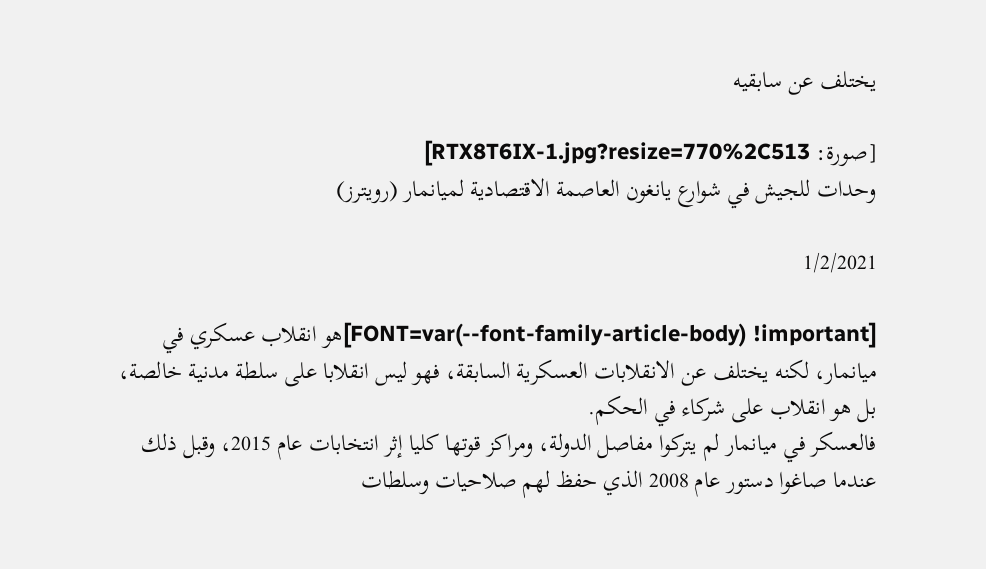يختلف عن سابقيه

[صورة: RTX8T6IX-1.jpg?resize=770%2C513]
وحدات للجيش في شوارع يانغون العاصمة الاقتصادية لميانمار (رويترز)

1/2/2021

[FONT=var(--font-family-article-body) !important]هو انقلاب عسكري في ميانمار، لكنه يختلف عن الانقلابات العسكرية السابقة، فهو ليس انقلابا على سلطة مدنية خالصة، بل هو انقلاب على شركاء في الحكم.
فالعسكر في ميانمار لم يتركوا مفاصل الدولة، ومراكز قوتها كليا إثر انتخابات عام 2015، وقبل ذلك عندما صاغوا دستور عام 2008 الذي حفظ لهم صلاحيات وسلطات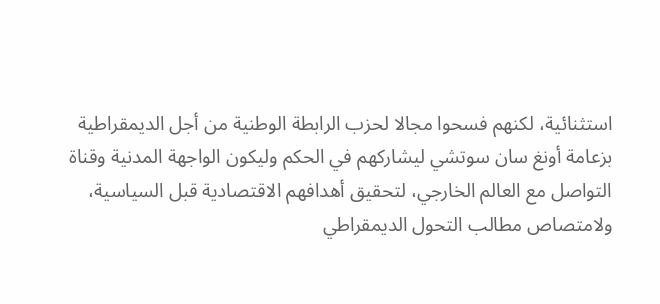استثنائية، لكنهم فسحوا مجالا لحزب الرابطة الوطنية من أجل الديمقراطية بزعامة أونغ سان سوتشي ليشاركهم في الحكم وليكون الواجهة المدنية وقناة التواصل مع العالم الخارجي، لتحقيق أهدافهم الاقتصادية قبل السياسية، ولامتصاص مطالب التحول الديمقراطي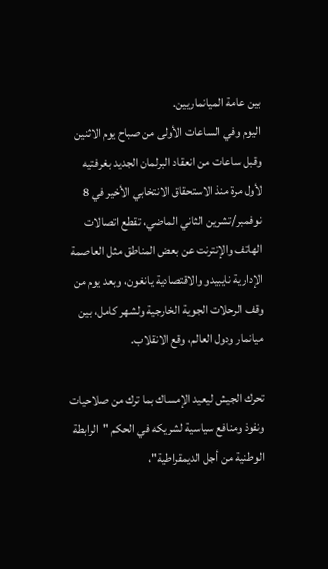بين عامة الميانماريين.
اليوم وفي الساعات الأولى من صباح يوم الاثنين وقبل ساعات من انعقاد البرلمان الجديد بغرفتيه لأول مرة منذ الاستحقاق الانتخابي الأخير في 8 نوفمبر/تشرين الثاني الماضي، تقطع اتصالات الهاتف والإنترنت عن بعض المناطق مثل العاصمة الإدارية نايبيدو والاقتصادية يانغون، وبعد يوم من وقف الرحلات الجوية الخارجية ولشهر كامل، بين ميانمار ودول العالم، وقع الانقلاب.

تحرك الجيش ليعيد الإمساك بما ترك من صلاحيات ونفوذ ومنافع سياسية لشريكه في الحكم "الرابطة الوطنية من أجل الديمقراطية"،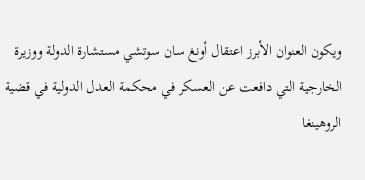ويكون العنوان الأبرز اعتقال أونغ سان سوتشي مستشارة الدولة ووزيرة الخارجية التي دافعت عن العسكر في محكمة العدل الدولية في قضية الروهينغا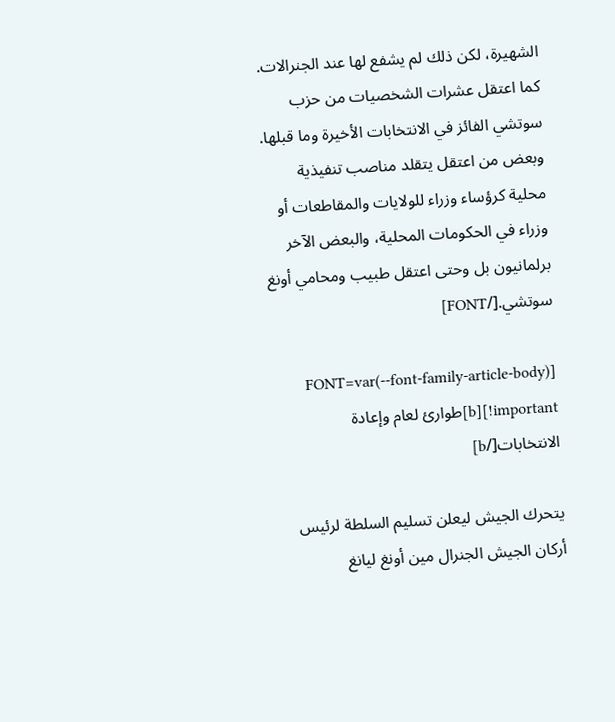الشهيرة، لكن ذلك لم يشفع لها عند الجنرالات.
كما اعتقل عشرات الشخصيات من حزب سوتشي الفائز في الانتخابات الأخيرة وما قبلها. وبعض من اعتقل يتقلد مناصب تنفيذية محلية كرؤساء وزراء للولايات والمقاطعات أو وزراء في الحكومات المحلية، والبعض الآخر برلمانيون بل وحتى اعتقل طبيب ومحامي أونغ سوتشي.[/FONT]

[FONT=var(--font-family-article-body) !important][b]طوارئ لعام وإعادة الانتخابات[/b]

يتحرك الجيش ليعلن تسليم السلطة لرئيس أركان الجيش الجنرال مين أونغ ليانغ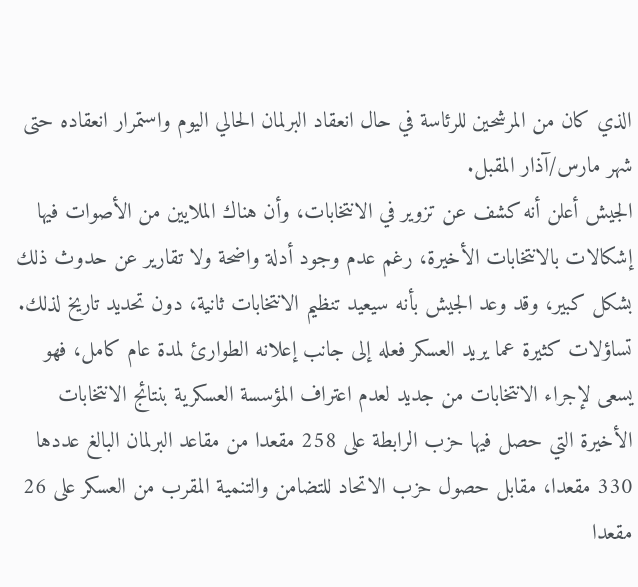الذي كان من المرشحين للرئاسة في حال انعقاد البرلمان الحالي اليوم واستمرار انعقاده حتى شهر مارس/آذار المقبل.
الجيش أعلن أنه كشف عن تزوير في الانتخابات، وأن هناك الملايين من الأصوات فيها إشكالات بالانتخابات الأخيرة، رغم عدم وجود أدلة واضحة ولا تقارير عن حدوث ذلك بشكل كبير، وقد وعد الجيش بأنه سيعيد تنظيم الانتخابات ثانية، دون تحديد تاريخ لذلك.
تساؤلات كثيرة عما يريد العسكر فعله إلى جانب إعلانه الطوارئ لمدة عام كامل، فهو يسعى لإجراء الانتخابات من جديد لعدم اعتراف المؤسسة العسكرية بنتائج الانتخابات الأخيرة التي حصل فيها حزب الرابطة على 258 مقعدا من مقاعد البرلمان البالغ عددها 330 مقعدا، مقابل حصول حزب الاتحاد للتضامن والتنمية المقرب من العسكر على 26 مقعدا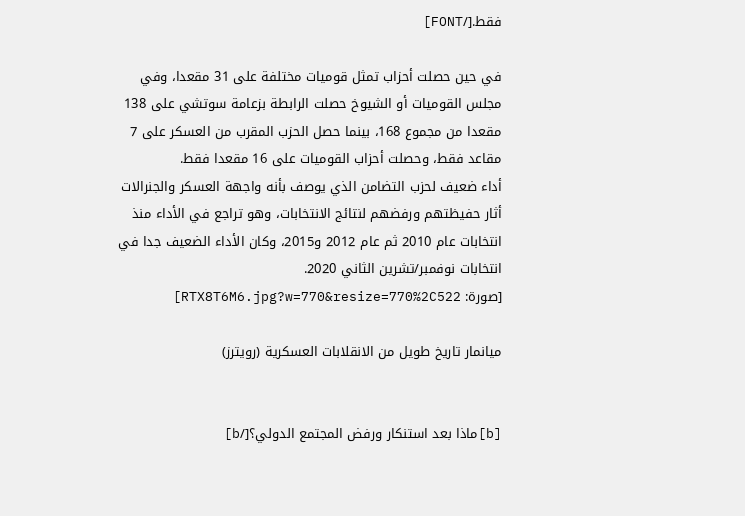فقط.[/FONT]

في حين حصلت أحزاب تمثل قوميات مختلفة على 31 مقعدا، وفي مجلس القوميات أو الشيوخ حصلت الرابطة بزعامة سوتشي على 138 مقعدا من مجموع 168، بينما حصل الحزب المقرب من العسكر على 7 مقاعد فقط، وحصلت أحزاب القوميات على 16 مقعدا فقط.
أداء ضعيف لحزب التضامن الذي يوصف بأنه واجهة العسكر والجنرالات أثار حفيظتهم ورفضهم لنتائج الانتخابات، وهو تراجع في الأداء منذ انتخابات عام 2010 ثم عام 2012 و2015، وكان الأداء الضعيف جدا في انتخابات نوفمبر/تشرين الثاني 2020.
[صورة: RTX8T6M6.jpg?w=770&resize=770%2C522]

ميانمار تاريخ طويل من الانقلابات العسكرية (رويترز)


[b]ماذا بعد استنكار ورفض المجتمع الدولي؟[/b]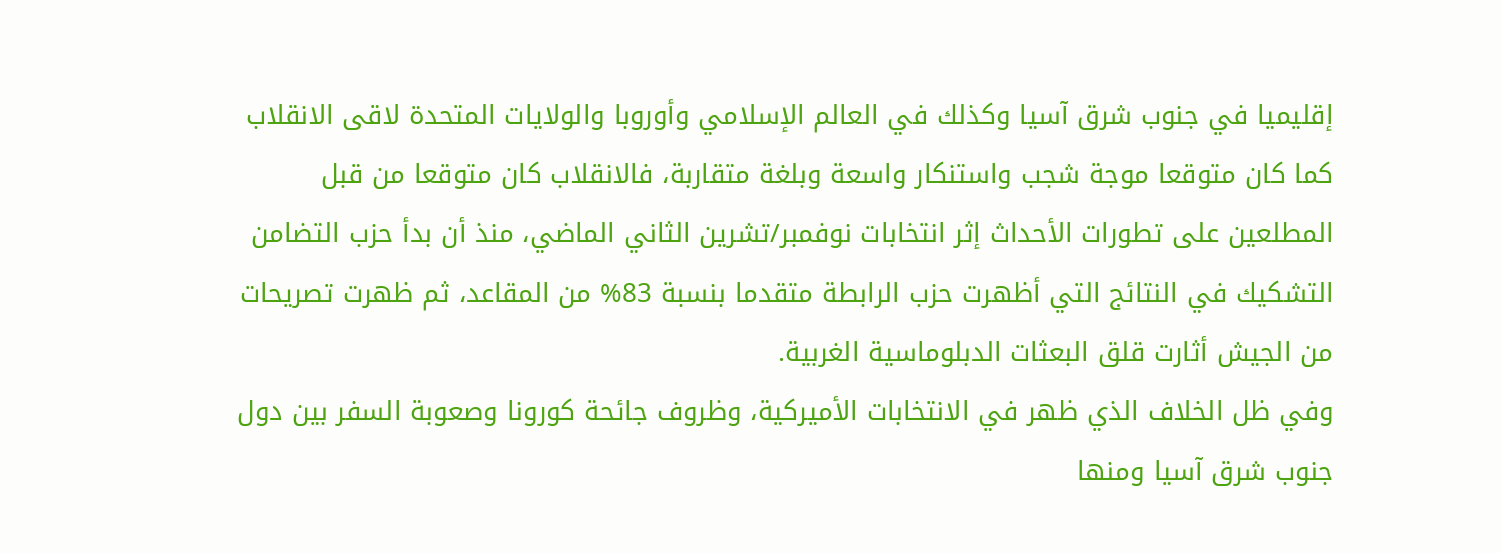إقليميا في جنوب شرق آسيا وكذلك في العالم الإسلامي وأوروبا والولايات المتحدة لاقى الانقلاب كما كان متوقعا موجة شجب واستنكار واسعة وبلغة متقاربة، فالانقلاب كان متوقعا من قبل المطلعين على تطورات الأحداث إثر انتخابات نوفمبر/تشرين الثاني الماضي، منذ أن بدأ حزب التضامن التشكيك في النتائج التي أظهرت حزب الرابطة متقدما بنسبة 83% من المقاعد، ثم ظهرت تصريحات من الجيش أثارت قلق البعثات الدبلوماسية الغربية.
وفي ظل الخلاف الذي ظهر في الانتخابات الأميركية، وظروف جائحة كورونا وصعوبة السفر بين دول جنوب شرق آسيا ومنها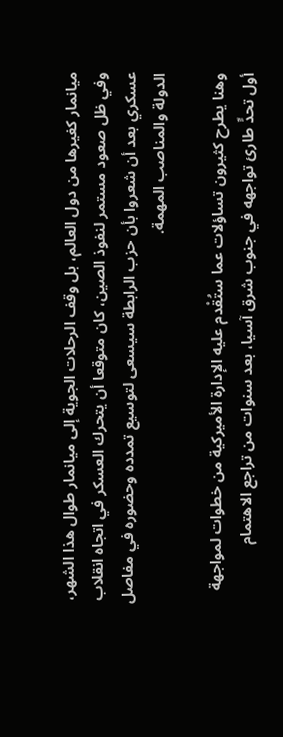ميانمار كغيرها من دول العالم، بل وقف الرحلات الجوية إلى ميانمار طوال هذا الشهر، وفي ظل صعود مستمر لنفوذ الصين، كان متوقعا أن يتحرك العسكر في اتجاه انقلاب عسكري بعد أن شعروا بأن حزب الرابطة سيسعى لتوسيع تمدده وحضوره في مفاصل الدولة والمناصب المهمة.

وهنا يطرح كثيرون تساؤلات عما ستُقْدم عليه الإدارة الأميركية من خطوات لمواجهة أول تحدٍّ طارئ تواجهه في جنوب شرق آسيا، بعد سنوات من تراجع الاهتمام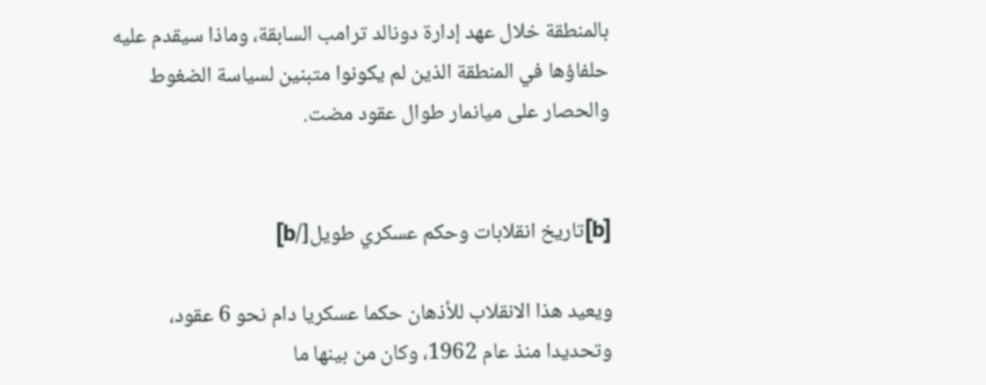بالمنطقة خلال عهد إدارة دونالد ترامب السابقة، وماذا سيقدم عليه حلفاؤها في المنطقة الذين لم يكونوا متبنين لسياسة الضغوط والحصار على ميانمار طوال عقود مضت.


[b]تاريخ انقلابات وحكم عسكري طويل[/b]

ويعيد هذا الانقلاب للأذهان حكما عسكريا دام نحو 6 عقود، وتحديدا منذ عام 1962، وكان من بينها ما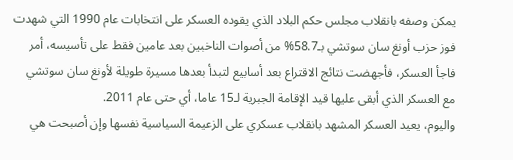يمكن وصفه بانقلاب مجلس حكم البلاد الذي يقوده العسكر على انتخابات عام 1990 التي شهدت فوز حزب أونغ سان سوتشي بـ58.7% من أصوات الناخبين بعد عامين فقط على تأسيسه، أمر فاجأ العسكر، فأجهضت نتائج الاقتراع بعد أسابيع لتبدأ بعدها مسيرة طويلة لأونغ سان سوتشي مع العسكر الذي أبقى عليها قيد الإقامة الجبرية لـ15 عاما، أي حتى عام 2011.
واليوم، يعيد العسكر المشهد بانقلاب عسكري على الزعيمة السياسية نفسها وإن أصبحت هي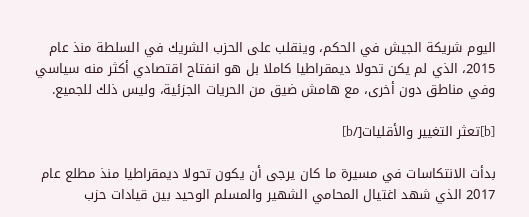اليوم شريكة الجيش في الحكم، وينقلب على الحزب الشريك في السلطة منذ عام 2015، الذي لم يكن تحولا ديمقراطيا كاملا بل هو انفتاح اقتصادي أكثر منه سياسي وفي مناطق دون أخرى، مع هامش ضيق من الحريات الجزئية، وليس ذلك للجميع.

[b]تعثر التغيير والأقليات[/b]

بدأت الانتكاسات في مسيرة ما كان يرجى أن يكون تحولا ديمقراطيا منذ مطلع عام 2017 الذي شهد اغتيال المحامي الشهير والمسلم الوحيد بين قيادات حزب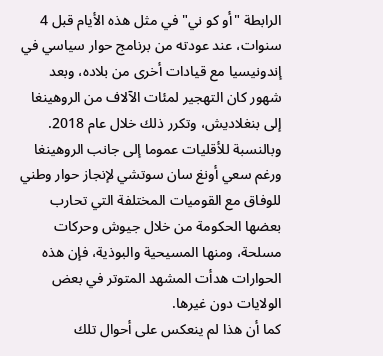الرابطة "أو كو ني" في مثل هذه الأيام قبل 4 سنوات، عند عودته من برنامج حوار سياسي في إندونيسيا مع قيادات أخرى من بلاده، وبعد شهور كان التهجير لمئات الآلاف من الروهينغا إلى بنغلاديش، وتكرر ذلك خلال عام 2018.
وبالنسبة للأقليات عموما إلى جانب الروهينغا ورغم سعي أونغ سان سوتشي لإنجاز حوار وطني للوفاق مع القوميات المختلفة التي تحارب بعضها الحكومة من خلال جيوش وحركات مسلحة، ومنها المسيحية والبوذية، فإن هذه الحوارات هدأت المشهد المتوتر في بعض الولايات دون غيرها.
كما أن هذا لم ينعكس على أحوال تلك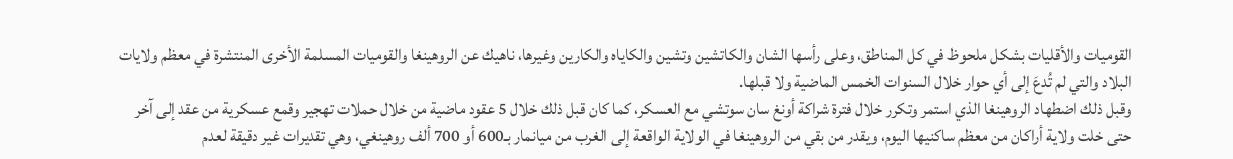القوميات والأقليات بشكل ملحوظ في كل المناطق، وعلى رأسها الشان والكاتشين وتشين والكاياه والكارين وغيرها، ناهيك عن الروهينغا والقوميات المسلمة الأخرى المنتشرة في معظم ولايات البلاد والتي لم تُدعَ إلى أي حوار خلال السنوات الخمس الماضية ولا قبلها.
وقبل ذلك اضطهاد الروهينغا الذي استمر وتكرر خلال فترة شراكة أونغ سان سوتشي مع العسكر، كما كان قبل ذلك خلال 5 عقود ماضية من خلال حملات تهجير وقمع عسكرية من عقد إلى آخر حتى خلت ولاية أراكان من معظم ساكنيها اليوم، ويقدر من بقي من الروهينغا في الولاية الواقعة إلى الغرب من ميانمار بـ600 أو 700 ألف روهينغي، وهي تقديرات غير دقيقة لعدم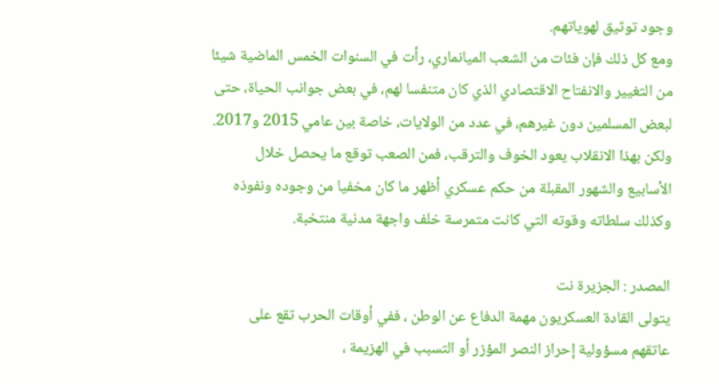وجود توثيق لهوياتهم.
ومع كل ذلك فإن فئات من الشعب الميانماري، رأت في السنوات الخمس الماضية شيئا من التغيير والانفتاح الاقتصادي الذي كان متنفسا لهم، في بعض جوانب الحياة، حتى لبعض المسلمين دون غيرهم، في عدد من الولايات، خاصة بين عامي 2015 و2017.
ولكن بهذا الانقلاب يعود الخوف والترقب، فمن الصعب توقع ما يحصل خلال الأسابيع والشهور المقبلة من حكم عسكري أظهر ما كان مخفيا من وجوده ونفوذه وكذلك سلطاته وقوته التي كانت متمرسة خلف واجهة مدنية منتخبة.

المصدر : الجزيرة نت
يتولى القادة العسكريون مهمة الدفاع عن الوطن ، ففي أوقات الحرب تقع على عاتقهم مسؤولية إحراز النصر المؤزر أو التسبب في الهزيمة ،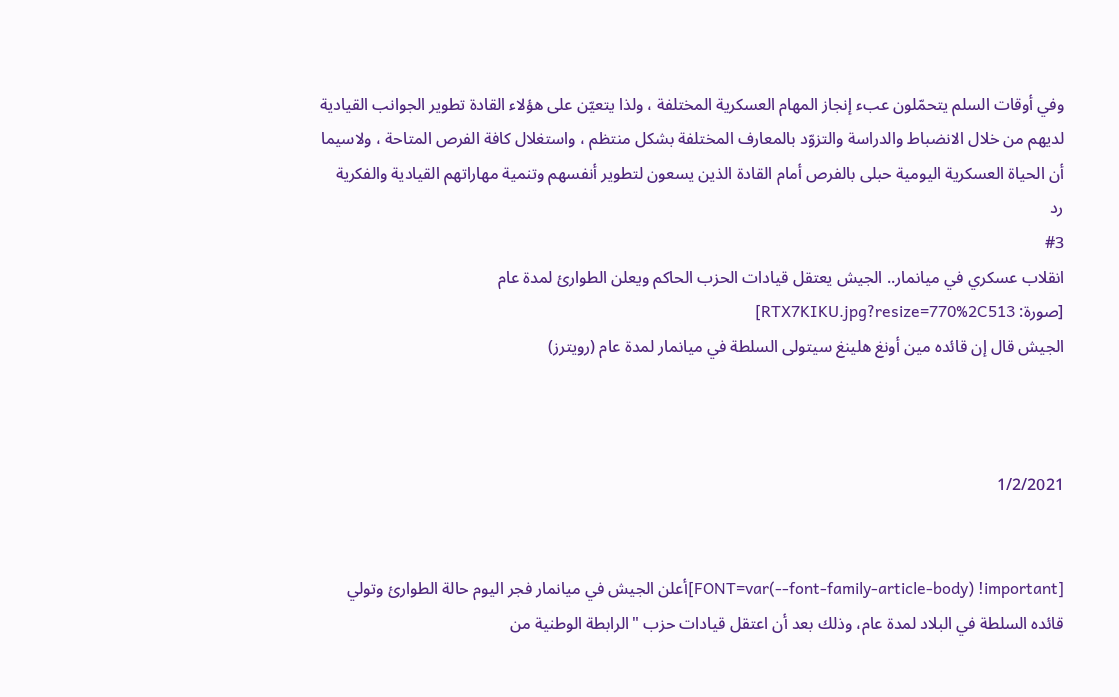وفي أوقات السلم يتحمّلون عبء إنجاز المهام العسكرية المختلفة ، ولذا يتعيّن على هؤلاء القادة تطوير الجوانب القيادية لديهم من خلال الانضباط والدراسة والتزوّد بالمعارف المختلفة بشكل منتظم ، واستغلال كافة الفرص المتاحة ، ولاسيما أن الحياة العسكرية اليومية حبلى بالفرص أمام القادة الذين يسعون لتطوير أنفسهم وتنمية مهاراتهم القيادية والفكرية
رد
#3
انقلاب عسكري في ميانمار.. الجيش يعتقل قيادات الحزب الحاكم ويعلن الطوارئ لمدة عام
[صورة: RTX7KIKU.jpg?resize=770%2C513]
الجيش قال إن قائده مين أونغ هلينغ سيتولى السلطة في ميانمار لمدة عام (رويترز)



1/2/2021


[FONT=var(--font-family-article-body) !important]أعلن الجيش في ميانمار فجر اليوم حالة الطوارئ وتولي قائده السلطة في البلاد لمدة عام، وذلك بعد أن اعتقل قيادات حزب "الرابطة الوطنية من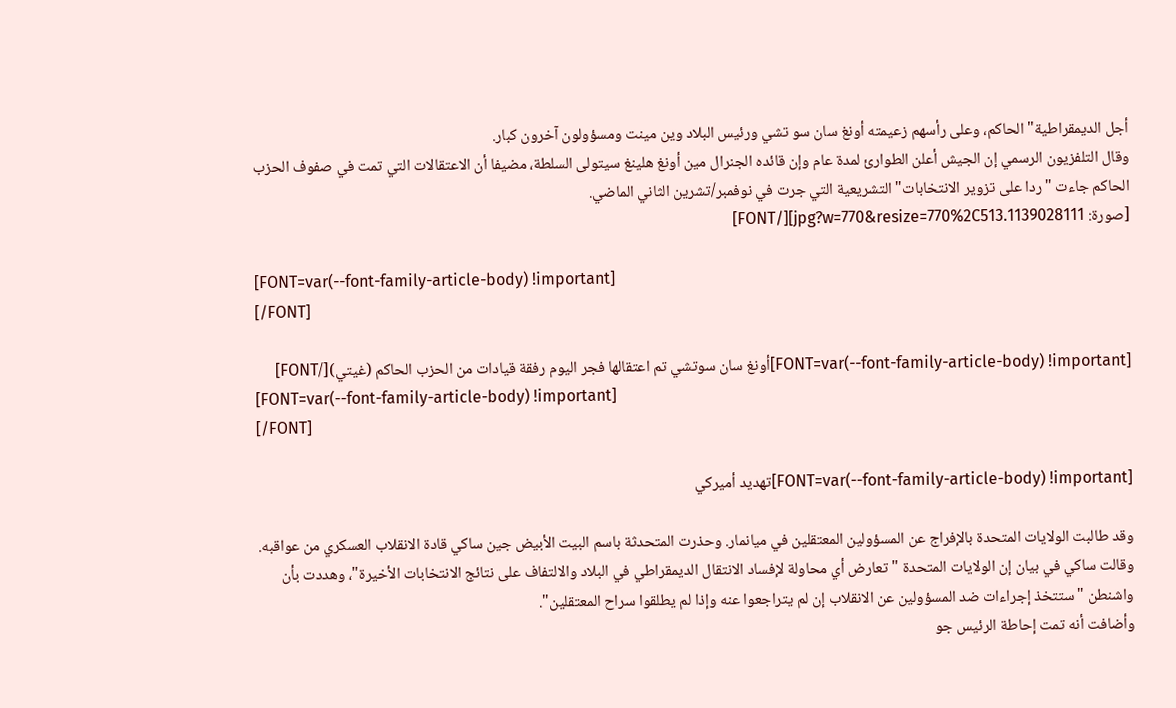أجل الديمقراطية" الحاكم، وعلى رأسهم زعيمته أونغ سان سو تشي ورئيس البلاد وين مينت ومسؤولون آخرون كبار.
وقال التلفزيون الرسمي إن الجيش أعلن الطوارئ لمدة عام وإن قائده الجنرال مين أونغ هلينغ سيتولى السلطة، مضيفا أن الاعتقالات التي تمت في صفوف الحزب الحاكم جاءت "ردا على تزوير الانتخابات" التشريعية التي جرت في نوفمبر/تشرين الثاني الماضي.
[صورة: 1139028111.jpg?w=770&resize=770%2C513][/FONT]

[FONT=var(--font-family-article-body) !important]
[/FONT]

[FONT=var(--font-family-article-body) !important]أونغ سان سوتشي تم اعتقالها فجر اليوم رفقة قيادات من الحزب الحاكم (غيتي)[/FONT]
[FONT=var(--font-family-article-body) !important]
[/FONT]

[FONT=var(--font-family-article-body) !important]تهديد أميركي

وقد طالبت الولايات المتحدة بالإفراج عن المسؤولين المعتقلين في ميانمار. وحذرت المتحدثة باسم البيت الأبيض جين ساكي قادة الانقلاب العسكري من عواقبه.
وقالت ساكي في بيان إن الولايات المتحدة "تعارض أي محاولة لإفساد الانتقال الديمقراطي في البلاد والالتفاف على نتائج الانتخابات الأخيرة"، وهددت بأن واشنطن "ستتخذ إجراءات ضد المسؤولين عن الانقلاب إن لم يتراجعوا عنه وإذا لم يطلقوا سراح المعتقلين".
وأضافت أنه تمت إحاطة الرئيس جو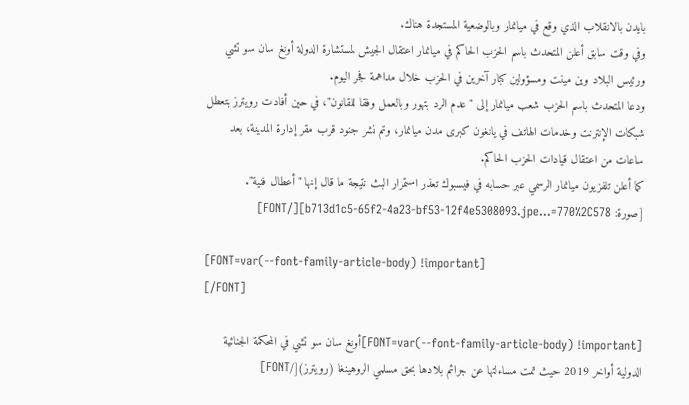بايدن بالانقلاب الذي وقع في ميانمار وبالوضعية المستجدة هناك.
وفي وقت سابق أعلن المتحدث باسم الحزب الحاكم في ميانمار اعتقال الجيش لمستشارة الدولة أونغ سان سو تشي ورئيس البلاد وين مينت ومسؤولين كبار آخرين في الحزب خلال مداهمة فجر اليوم.
ودعا المتحدث باسم الحزب شعب ميانمار إلى "عدم الرد بتهور وبالعمل وفقا للقانون"، في حين أفادت رويترز بتعطل شبكات الإنترنت وخدمات الهاتف في يانغون كبرى مدن ميانمار، وتم نشر جنود قرب مقر إدارة المدينة، بعد ساعات من اعتقال قيادات الحزب الحاكم.
كما أعلن تلفزيون ميانمار الرسمي عبر حسابه في فيسبوك تعذر استمرار البث نتيجة ما قال إنها "أعطال فنية".
[صورة: b713d1c5-65f2-4a23-bf53-12f4e5308093.jpe...=770%2C578][/FONT]

[FONT=var(--font-family-article-body) !important]
[/FONT]

[FONT=var(--font-family-article-body) !important]أونغ سان سو تشي في المحكمة الجنائية الدولية أواخر 2019 حيث تمت مساءلتها عن جرائم بلادها بحق مسلمي الروهينغا (رويترز)[/FONT]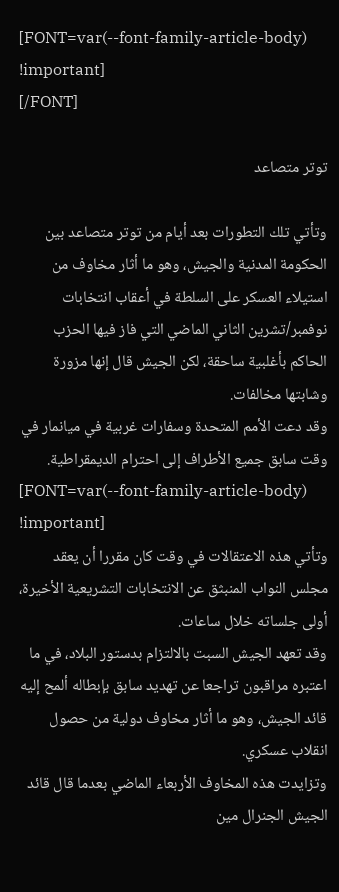[FONT=var(--font-family-article-body) !important]
[/FONT]

توتر متصاعد

وتأتي تلك التطورات بعد أيام من توتر متصاعد بين الحكومة المدنية والجيش، وهو ما أثار مخاوف من استيلاء العسكر على السلطة في أعقاب انتخابات نوفمبر/تشرين الثاني الماضي التي فاز فيها الحزب الحاكم بأغلبية ساحقة، لكن الجيش قال إنها مزورة وشابتها مخالفات.
وقد دعت الأمم المتحدة وسفارات غربية في ميانمار في وقت سابق جميع الأطراف إلى احترام الديمقراطية.
[FONT=var(--font-family-article-body) !important]
وتأتي هذه الاعتقالات في وقت كان مقررا أن يعقد مجلس النواب المنبثق عن الانتخابات التشريعية الأخيرة، أولى جلساته خلال ساعات.
وقد تعهد الجيش السبت بالالتزام بدستور البلاد، في ما اعتبره مراقبون تراجعا عن تهديد سابق بإبطاله ألمح إليه قائد الجيش، وهو ما أثار مخاوف دولية من حصول انقلاب عسكري.
وتزايدت هذه المخاوف الأربعاء الماضي بعدما قال قائد الجيش الجنرال مين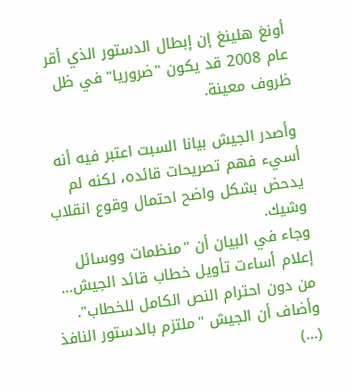أونغ هلينغ إن إبطال الدستور الذي أقر عام 2008 قد يكون "ضروريا" في ظل ظروف معينة.

وأصدر الجيش بيانا السبت اعتبر فيه أنه أسيء فهم تصريحات قائده، لكنه لم يدحض بشكل واضح احتمال وقوع انقلاب وشيك.
وجاء في البيان أن "منظمات ووسائل إعلام أساءت تأويل خطاب قائد الجيش… من دون احترام النص الكامل للخطاب". وأضاف أن الجيش "ملتزم بالدستور النافذ (…)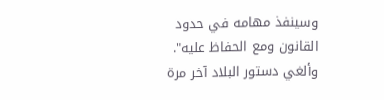وسينفذ مهامه في حدود القانون ومع الحفاظ عليه".
وألغي دستور البلاد آخر مرة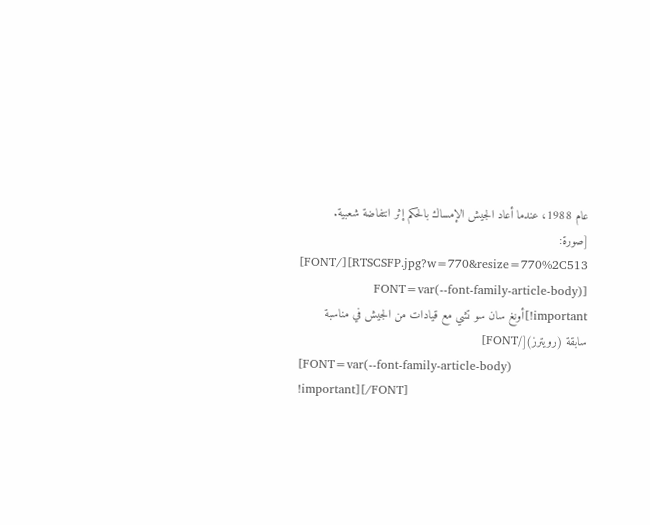عام 1988، عندما أعاد الجيش الإمساك بالحكم إثر انتفاضة شعبية.
[صورة: RTSCSFP.jpg?w=770&resize=770%2C513][/FONT]
[FONT=var(--font-family-article-body) !important]أونغ سان سو تشي مع قيادات من الجيش في مناسبة سابقة (رويترز)[/FONT]
[FONT=var(--font-family-article-body) !important][/FONT]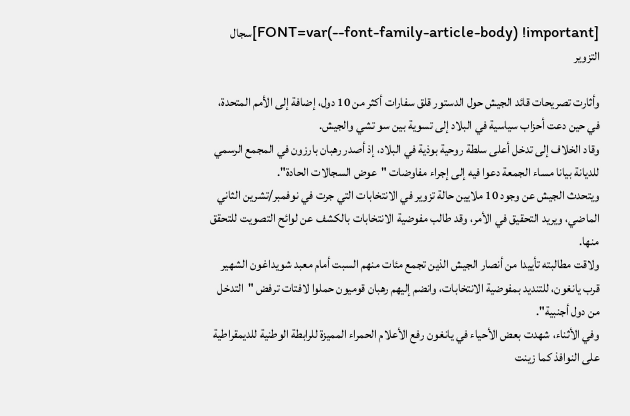[FONT=var(--font-family-article-body) !important]سجال التزوير

وأثارت تصريحات قائد الجيش حول الدستور قلق سفارات أكثر من 10 دول، إضافة إلى الأمم المتحدة، في حين دعت أحزاب سياسية في البلاد إلى تسوية بين سو تشي والجيش.
وقاد الخلاف إلى تدخل أعلى سلطة روحية بوذية في البلاد، إذ أصدر رهبان بارزون في المجمع الرسمي للديانة بيانا مساء الجمعة دعوا فيه إلى إجراء مفاوضات "عوض السجالات الحادة".
ويتحدث الجيش عن وجود 10 ملايين حالة تزوير في الانتخابات التي جرت في نوفمبر/تشرين الثاني الماضي، ويريد التحقيق في الأمر، وقد طالب مفوضية الانتخابات بالكشف عن لوائح التصويت للتحقق منها.
ولاقت مطالبته تأييدا من أنصار الجيش الذين تجمع مئات منهم السبت أمام معبد شويداغون الشهير قرب يانغون، للتنديد بمفوضية الانتخابات، وانضم إليهم رهبان قوميون حملوا لافتات ترفض "التدخل من دول أجنبية".
وفي الأثناء، شهدت بعض الأحياء في يانغون رفع الأعلام الحمراء المميزة للرابطة الوطنية للديمقراطية على النوافذ كما زينت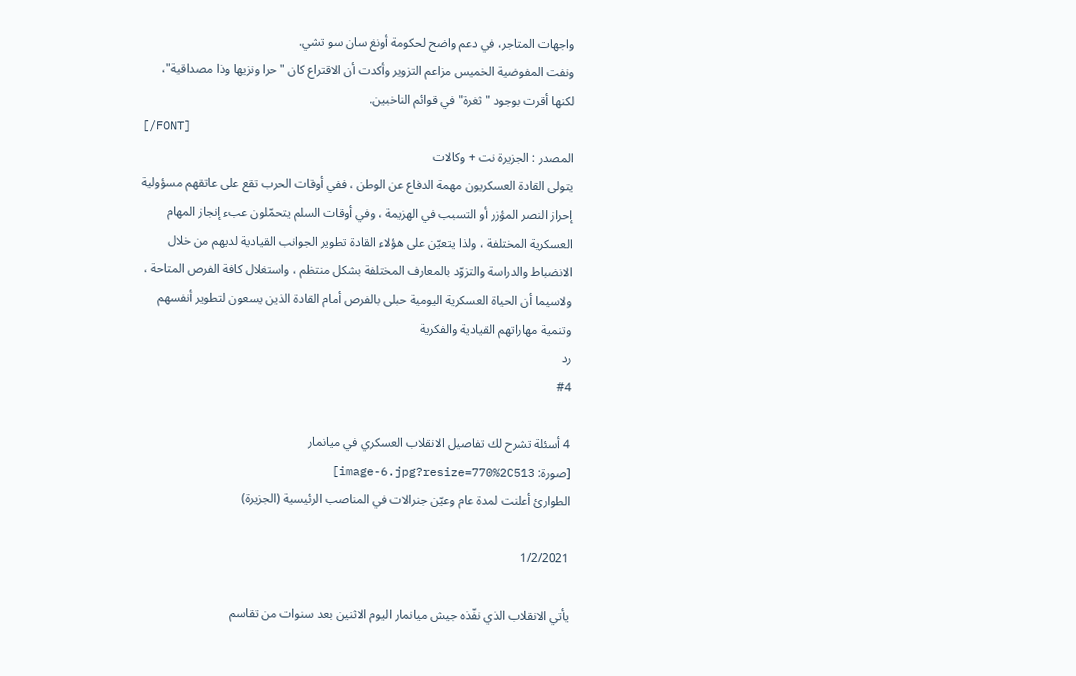واجهات المتاجر، في دعم واضح لحكومة أونغ سان سو تشي.
ونفت المفوضية الخميس مزاعم التزوير وأكدت أن الاقتراع كان "حرا ونزيها وذا مصداقية"، لكنها أقرت بوجود "ثغرة" في قوائم الناخبين.
[/FONT]
المصدر : الجزيرة نت + وكالات
يتولى القادة العسكريون مهمة الدفاع عن الوطن ، ففي أوقات الحرب تقع على عاتقهم مسؤولية إحراز النصر المؤزر أو التسبب في الهزيمة ، وفي أوقات السلم يتحمّلون عبء إنجاز المهام العسكرية المختلفة ، ولذا يتعيّن على هؤلاء القادة تطوير الجوانب القيادية لديهم من خلال الانضباط والدراسة والتزوّد بالمعارف المختلفة بشكل منتظم ، واستغلال كافة الفرص المتاحة ، ولاسيما أن الحياة العسكرية اليومية حبلى بالفرص أمام القادة الذين يسعون لتطوير أنفسهم وتنمية مهاراتهم القيادية والفكرية
رد
#4

4 أسئلة تشرح لك تفاصيل الانقلاب العسكري في ميانمار
[صورة: image-6.jpg?resize=770%2C513]
الطوارئ أعلنت لمدة عام وعيّن جنرالات في المناصب الرئيسية (الجزيرة)

1/2/2021

يأتي الانقلاب الذي نفّذه جيش ميانمار اليوم الاثنين بعد سنوات من تقاسم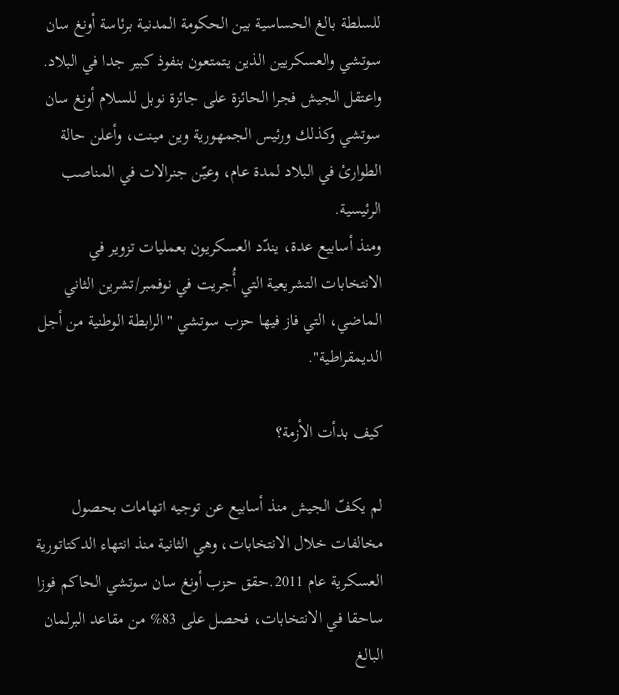للسلطة بالغ الحساسية بين الحكومة المدنية برئاسة أونغ سان سوتشي والعسكريين الذين يتمتعون بنفوذ كبير جدا في البلاد.
واعتقل الجيش فجرا الحائزة على جائزة نوبل للسلام أونغ سان سوتشي وكذلك ورئيس الجمهورية وين مينت، وأعلن حالة الطوارئ في البلاد لمدة عام، وعيّن جنرالات في المناصب الرئيسية.
ومنذ أسابيع عدة، يندّد العسكريون بعمليات تزوير في الانتخابات التشريعية التي أُجريت في نوفمبر/تشرين الثاني الماضي، التي فاز فيها حزب سوتشي "الرابطة الوطنية من أجل الديمقراطية".

كيف بدأت الأزمة؟

لم يكفّ الجيش منذ أسابيع عن توجيه اتهامات بحصول مخالفات خلال الانتخابات، وهي الثانية منذ انتهاء الدكتاتورية العسكرية عام 2011.حقق حزب أونغ سان سوتشي الحاكم فوزا ساحقا في الانتخابات، فحصل على 83% من مقاعد البرلمان البالغ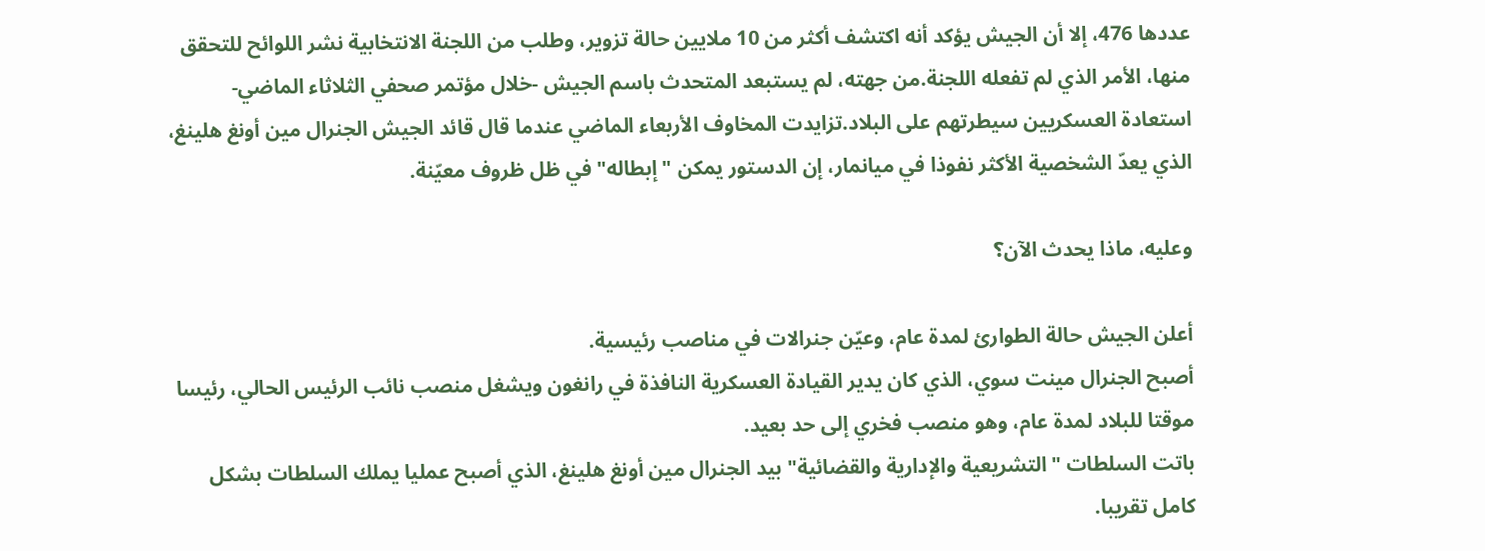عددها 476، إلا أن الجيش يؤكد أنه اكتشف أكثر من 10 ملايين حالة تزوير، وطلب من اللجنة الانتخابية نشر اللوائح للتحقق منها، الأمر الذي لم تفعله اللجنة.من جهته، لم يستبعد المتحدث باسم الجيش -خلال مؤتمر صحفي الثلاثاء الماضي- استعادة العسكريين سيطرتهم على البلاد.تزايدت المخاوف الأربعاء الماضي عندما قال قائد الجيش الجنرال مين أونغ هلينغ، الذي يعدّ الشخصية الأكثر نفوذا في ميانمار، إن الدستور يمكن "إبطاله" في ظل ظروف معيّنة.

وعليه، ماذا يحدث الآن؟

أعلن الجيش حالة الطوارئ لمدة عام، وعيّن جنرالات في مناصب رئيسية.
أصبح الجنرال مينت سوي، الذي كان يدير القيادة العسكرية النافذة في رانغون ويشغل منصب نائب الرئيس الحالي، رئيسا موقتا للبلاد لمدة عام، وهو منصب فخري إلى حد بعيد.
باتت السلطات "التشريعية والإدارية والقضائية" بيد الجنرال مين أونغ هلينغ، الذي أصبح عمليا يملك السلطات بشكل كامل تقريبا.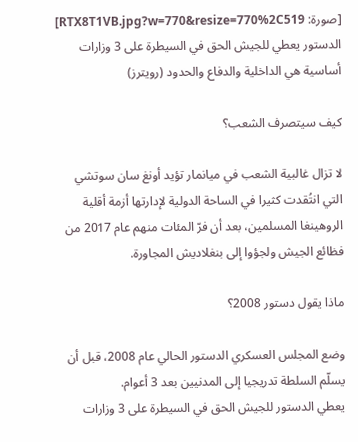[صورة: RTX8T1VB.jpg?w=770&resize=770%2C519]
الدستور يعطي للجيش الحق في السيطرة على 3 وزارات أساسية هي الداخلية والدفاع والحدود (رويترز)

كيف سيتصرف الشعب؟

لا تزال غالبية الشعب في ميانمار تؤيد أونغ سان سوتشي التي انتُقدت كثيرا في الساحة الدولية لإدارتها أزمة أقلية الروهينغا المسلمين، بعد أن فرّ المئات منهم عام 2017 من فظائع الجيش ولجؤوا إلى بنغلاديش المجاورة.

ماذا يقول دستور 2008؟

وضع المجلس العسكري الدستور الحالي عام 2008، قبل أن يسلّم السلطة تدريجيا إلى المدنيين بعد 3 أعوام.
يعطي الدستور للجيش الحق في السيطرة على 3 وزارات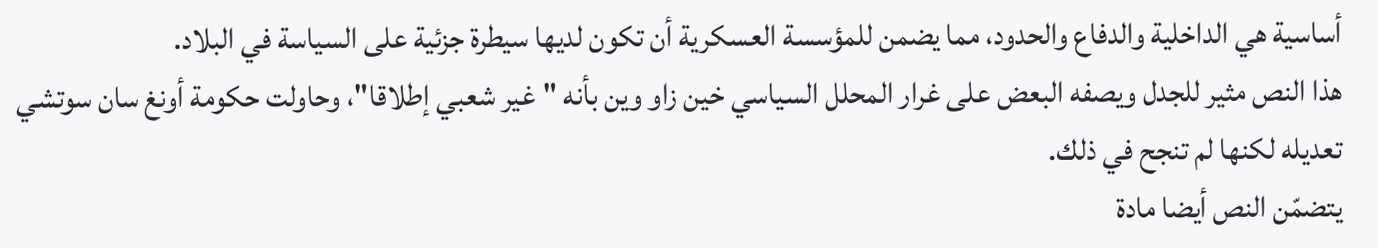أساسية هي الداخلية والدفاع والحدود، مما يضمن للمؤسسة العسكرية أن تكون لديها سيطرة جزئية على السياسة في البلاد.
هذا النص مثير للجدل ويصفه البعض على غرار المحلل السياسي خين زاو وين بأنه "غير شعبي إطلاقا"، وحاولت حكومة أونغ سان سوتشي تعديله لكنها لم تنجح في ذلك.
يتضمّن النص أيضا مادة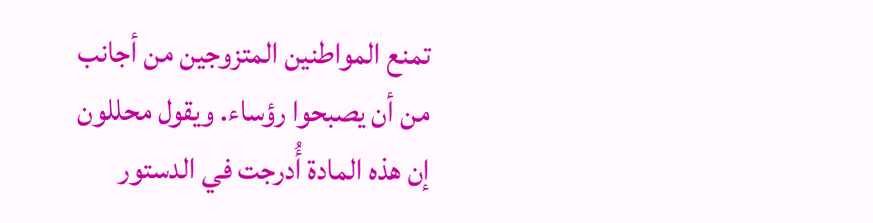تمنع المواطنين المتزوجين من أجانب من أن يصبحوا رؤساء. ويقول محللون إن هذه المادة أُدرجت في الدستور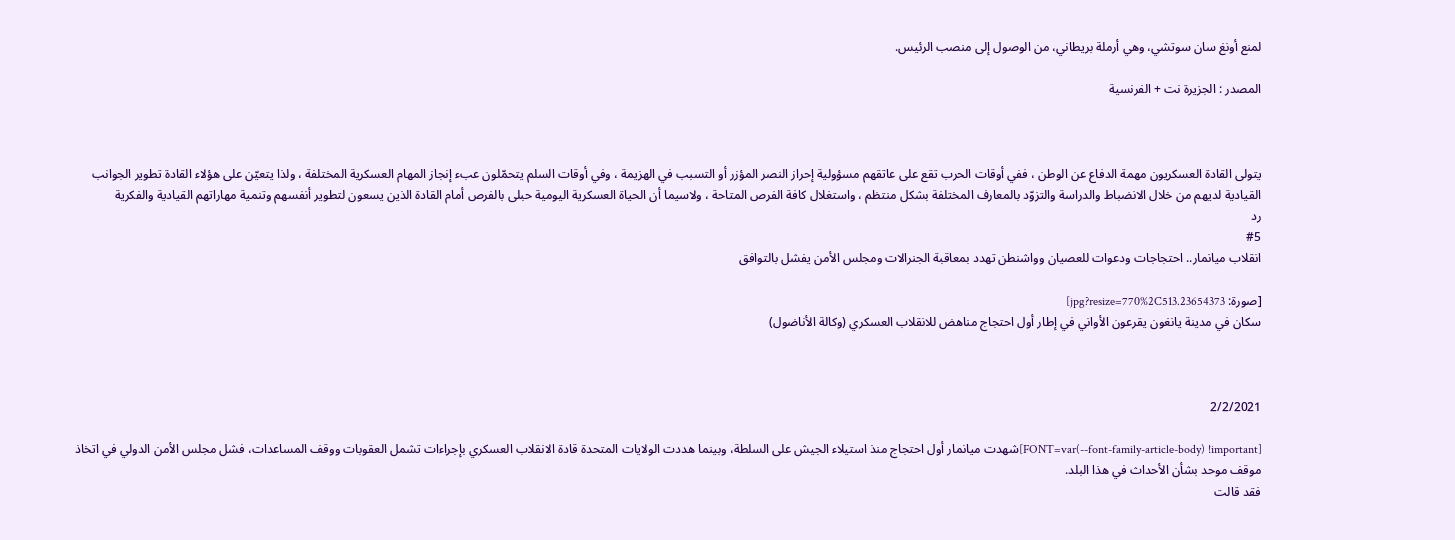لمنع أونغ سان سوتشي، وهي أرملة بريطاني، من الوصول إلى منصب الرئيس.

المصدر : الجزيرة نت + الفرنسية



يتولى القادة العسكريون مهمة الدفاع عن الوطن ، ففي أوقات الحرب تقع على عاتقهم مسؤولية إحراز النصر المؤزر أو التسبب في الهزيمة ، وفي أوقات السلم يتحمّلون عبء إنجاز المهام العسكرية المختلفة ، ولذا يتعيّن على هؤلاء القادة تطوير الجوانب القيادية لديهم من خلال الانضباط والدراسة والتزوّد بالمعارف المختلفة بشكل منتظم ، واستغلال كافة الفرص المتاحة ، ولاسيما أن الحياة العسكرية اليومية حبلى بالفرص أمام القادة الذين يسعون لتطوير أنفسهم وتنمية مهاراتهم القيادية والفكرية
رد
#5
انقلاب ميانمار.. احتجاجات ودعوات للعصيان وواشنطن تهدد بمعاقبة الجنرالات ومجلس الأمن يفشل بالتوافق

[صورة: 23654373.jpg?resize=770%2C513]
سكان في مدينة يانغون يقرعون الأواني في إطار أول احتجاج مناهض للانقلاب العسكري (وكالة الأناضول)



2/2/2021

[FONT=var(--font-family-article-body) !important]شهدت ميانمار أول احتجاج منذ استيلاء الجيش على السلطة، وبينما هددت الولايات المتحدة قادة الانقلاب العسكري بإجراءات تشمل العقوبات ووقف المساعدات، فشل مجلس الأمن الدولي في اتخاذ موقف موحد بشأن الأحداث في هذا البلد.
فقد قالت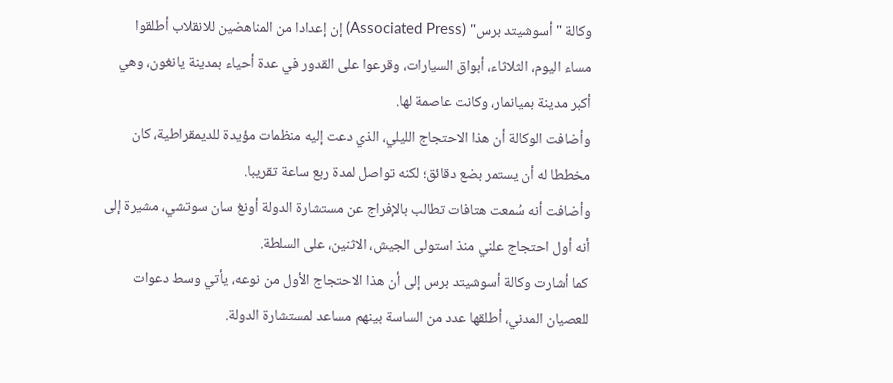وكالة "أسوشيتد برس" (Associated Press) إن إعدادا من المناهضين للانقلاب أطلقوا مساء اليوم، الثلاثاء، أبواق السيارات، وقرعوا على القدور في عدة أحياء بمدينة يانغون، وهي أكبر مدينة بميانمار، وكانت عاصمة لها.
وأضافت الوكالة أن هذا الاحتجاج الليلي، الذي دعت إليه منظمات مؤيدة للديمقراطية، كان مخططا له أن يستمر بضع دقائق؛ لكنه تواصل لمدة ربع ساعة تقريبا.
وأضافت أنه سُمعت هتافات تطالب بالإفراج عن مستشارة الدولة أونغ سان سوتشي، مشيرة إلى أنه أول احتجاج علني منذ استولى الجيش، الاثنين، على السلطة.
كما أشارت وكالة أسوشيتد برس إلى أن هذا الاحتجاج الأول من نوعه، يأتي وسط دعوات للعصيان المدني، أطلقها عدد من الساسة بينهم مساعد لمستشارة الدولة.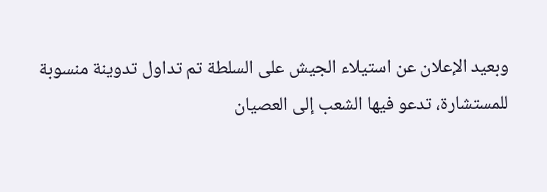وبعيد الإعلان عن استيلاء الجيش على السلطة تم تداول تدوينة منسوبة للمستشارة، تدعو فيها الشعب إلى العصيان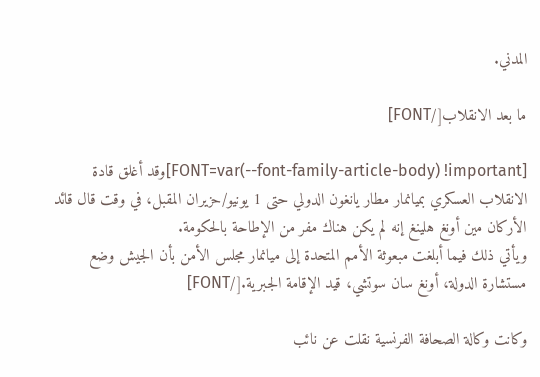المدني.

ما بعد الانقلاب[/FONT]

[FONT=var(--font-family-article-body) !important]وقد أغلق قادة الانقلاب العسكري بميانمار مطار يانغون الدولي حتى 1 يونيو/حزيران المقبل، في وقت قال قائد الأركان مين أونغ هلينغ إنه لم يكن هناك مفر من الإطاحة بالحكومة.
ويأتي ذلك فيما أبلغت مبعوثة الأمم المتحدة إلى ميانمار مجلس الأمن بأن الجيش وضع مستشارة الدولة، أونغ سان سوتشي، قيد الإقامة الجبرية.[/FONT]

وكانت وكالة الصحافة الفرنسية نقلت عن نائب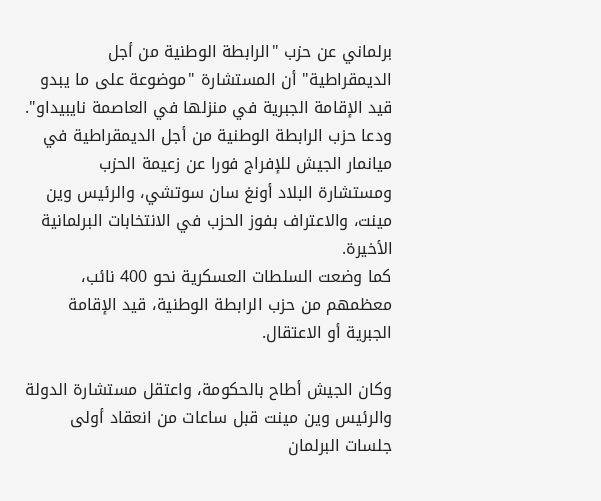برلماني عن حزب "الرابطة الوطنية من أجل الديمقراطية" أن المستشارة "موضوعة على ما يبدو قيد الإقامة الجبرية في منزلها في العاصمة نايبيداو".
ودعا حزب الرابطة الوطنية من أجل الديمقراطية في ميانمار الجيش للإفراج فورا عن زعيمة الحزب ومستشارة البلاد أونغ سان سوتشي، والرئيس وين مينت، والاعتراف بفوز الحزب في الانتخابات البرلمانية الأخيرة.
كما وضعت السلطات العسكرية نحو 400 نائب، معظمهم من حزب الرابطة الوطنية، قيد الإقامة الجبرية أو الاعتقال.

وكان الجيش أطاح بالحكومة، واعتقل مستشارة الدولة والرئيس وين مينت قبل ساعات من انعقاد أولى جلسات البرلمان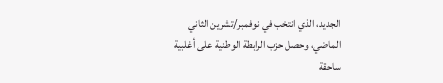الجديد، الذي انتخب في نوفمبر/تشرين الثاني الماضي، وحصل حزب الرابطة الوطنية على أغلبية ساحقة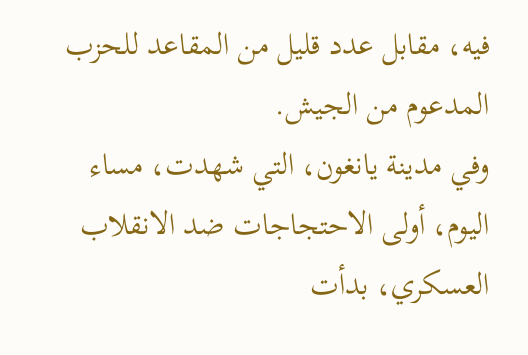فيه، مقابل عدد قليل من المقاعد للحزب المدعوم من الجيش.
وفي مدينة يانغون، التي شهدت، مساء اليوم، أولى الاحتجاجات ضد الانقلاب العسكري، بدأت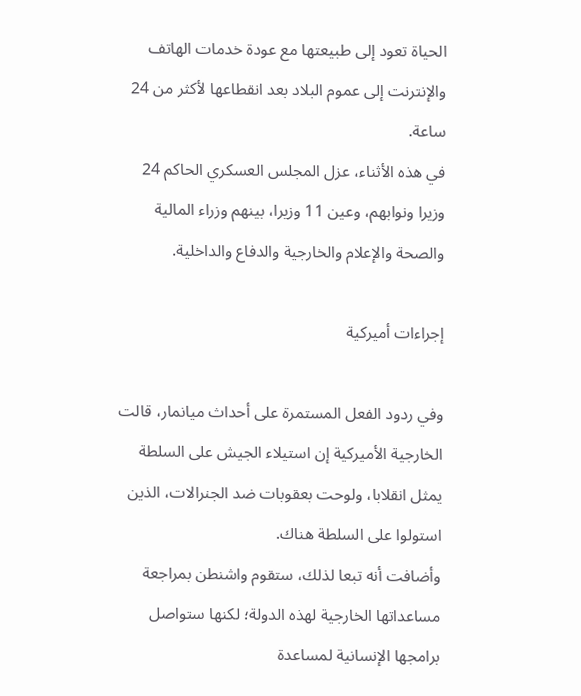الحياة تعود إلى طبيعتها مع عودة خدمات الهاتف والإنترنت إلى عموم البلاد بعد انقطاعها لأكثر من 24 ساعة.
في هذه الأثناء، عزل المجلس العسكري الحاكم 24 وزيرا ونوابهم، وعين 11 وزيرا، بينهم وزراء المالية والصحة والإعلام والخارجية والدفاع والداخلية.

إجراءات أميركية

وفي ردود الفعل المستمرة على أحداث ميانمار، قالت الخارجية الأميركية إن استيلاء الجيش على السلطة يمثل انقلابا، ولوحت بعقوبات ضد الجنرالات، الذين استولوا على السلطة هناك.
وأضافت أنه تبعا لذلك، ستقوم واشنطن بمراجعة مساعداتها الخارجية لهذه الدولة؛ لكنها ستواصل برامجها الإنسانية لمساعدة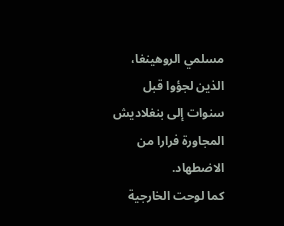مسلمي الروهينغا، الذين لجؤوا قبل سنوات إلى بنغلاديش المجاورة فرارا من الاضطهاد.
كما لوحت الخارجية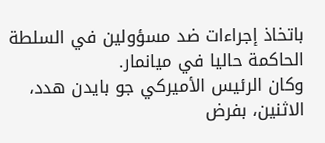باتخاذ إجراءات ضد مسؤولين في السلطة الحاكمة حاليا في ميانمار.
وكان الرئيس الأميركي جو بايدن هدد، الاثنين، بفرض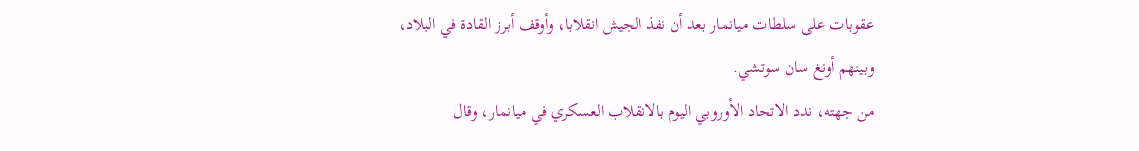عقوبات على سلطات ميانمار بعد أن نفذ الجيش انقلابا، وأوقف أبرز القادة في البلاد، وبينهم أونغ سان سوتشي.
من جهته، ندد الاتحاد الأوروبي اليوم بالانقلاب العسكري في ميانمار، وقال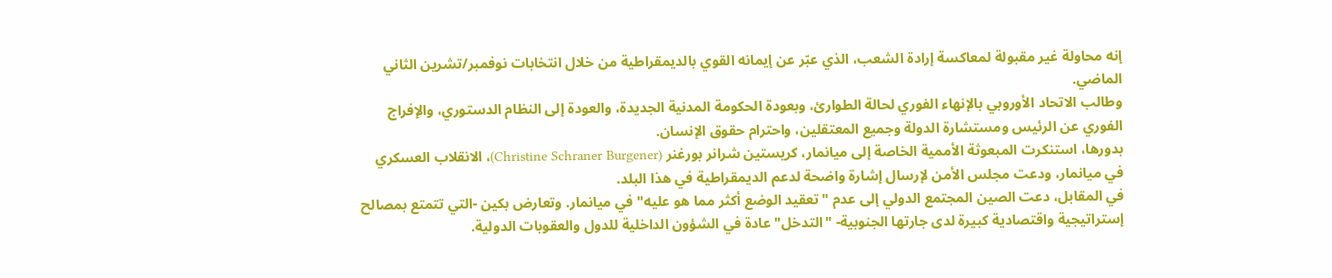إنه محاولة غير مقبولة لمعاكسة إرادة الشعب، الذي عبّر عن إيمانه القوي بالديمقراطية من خلال انتخابات نوفمبر/تشرين الثاني الماضي.
وطالب الاتحاد الأوروبي بالإنهاء الفوري لحالة الطوارئ، وبعودة الحكومة المدنية الجديدة، والعودة إلى النظام الدستوري، والإفراج الفوري عن الرئيس ومستشارة الدولة وجميع المعتقلين، واحترام حقوق الإنسان.
بدورها، استنكرت المبعوثة الأممية الخاصة إلى ميانمار، كريستين شرانر بورغنر (Christine Schraner Burgener)، الانقلاب العسكري في ميانمار، ودعت مجلس الأمن لإرسال إشارة واضحة لدعم الديمقراطية في هذا البلد.
في المقابل، دعت الصين المجتمع الدولي إلى عدم "تعقيد الوضع أكثر مما هو عليه" في ميانمار. وتعارض بكين -التي تتمتع بمصالح إستراتيجية واقتصادية كبيرة لدى جارتها الجنوبية- "التدخل" عادة في الشؤون الداخلية للدول والعقوبات الدولية.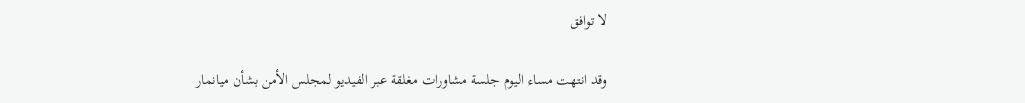لا توافق

وقد انتهت مساء اليوم جلسة مشاورات مغلقة عبر الفيديو لمجلس الأمن بشأن ميانمار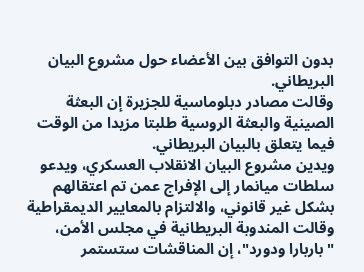بدون التوافق بين الأعضاء حول مشروع البيان البريطاني.
وقالت مصادر دبلوماسية للجزيرة إن البعثة الصينية والبعثة الروسية طلبتا مزيدا من الوقت فيما يتعلق بالبيان البريطاني.
ويدين مشروع البيان الانقلاب العسكري، ويدعو سلطات ميانمار إلى الإفراج عمن تم اعتقالهم بشكل غير قانوني، والالتزام بالمعايير الديمقراطية
وقالت المندوبة البريطانية في مجلس الأمن، "باربارا ودورد"، إن المناقشات ستستمر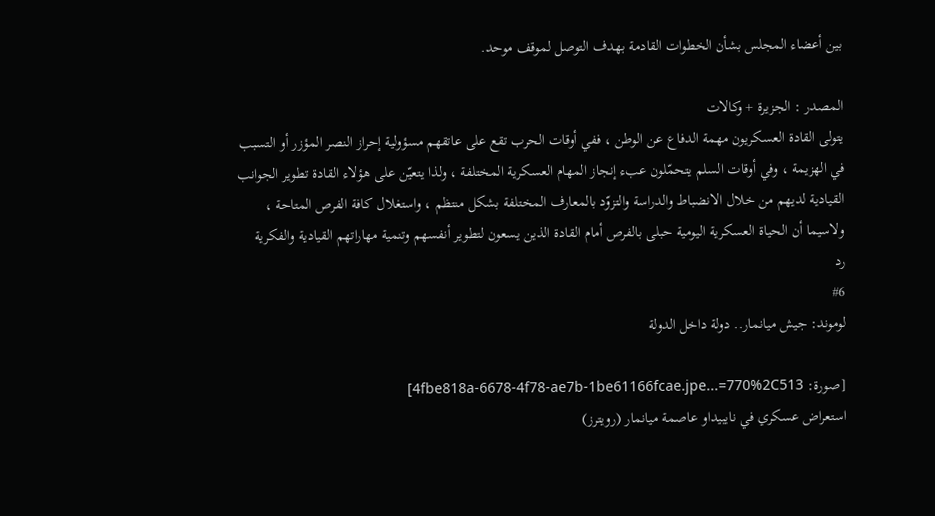بين أعضاء المجلس بشأن الخطوات القادمة بهدف التوصل لموقف موحد.

المصدر : الجزيرة + وكالات
يتولى القادة العسكريون مهمة الدفاع عن الوطن ، ففي أوقات الحرب تقع على عاتقهم مسؤولية إحراز النصر المؤزر أو التسبب في الهزيمة ، وفي أوقات السلم يتحمّلون عبء إنجاز المهام العسكرية المختلفة ، ولذا يتعيّن على هؤلاء القادة تطوير الجوانب القيادية لديهم من خلال الانضباط والدراسة والتزوّد بالمعارف المختلفة بشكل منتظم ، واستغلال كافة الفرص المتاحة ، ولاسيما أن الحياة العسكرية اليومية حبلى بالفرص أمام القادة الذين يسعون لتطوير أنفسهم وتنمية مهاراتهم القيادية والفكرية
رد
#6
لوموند: جيش ميانمار.. دولة داخل الدولة

[صورة: 4fbe818a-6678-4f78-ae7b-1be61166fcae.jpe...=770%2C513]
استعراض عسكري في نايبيداو عاصمة ميانمار (رويترز)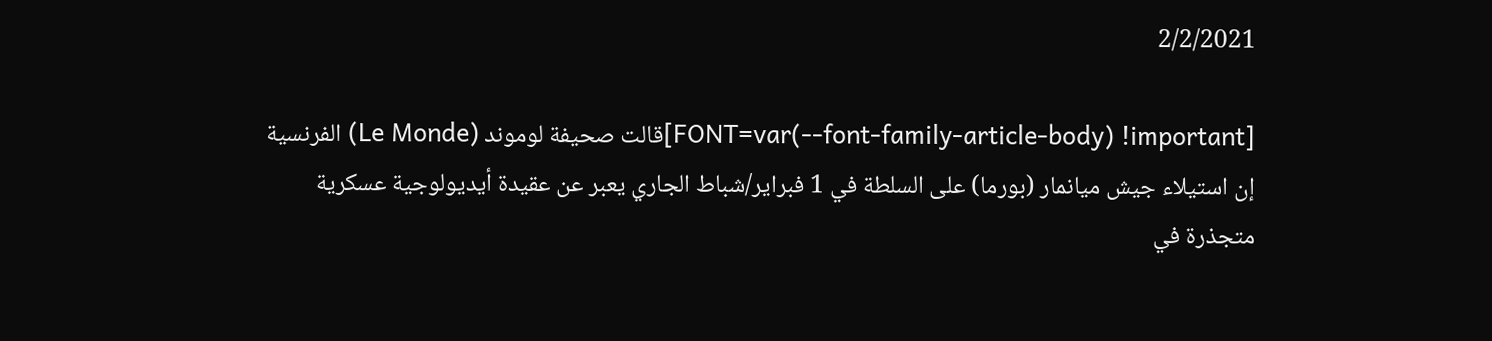2/2/2021

[FONT=var(--font-family-article-body) !important]قالت صحيفة لوموند (Le Monde) الفرنسية إن استيلاء جيش ميانمار (بورما) على السلطة في 1 فبراير/شباط الجاري يعبر عن عقيدة أيديولوجية عسكرية متجذرة في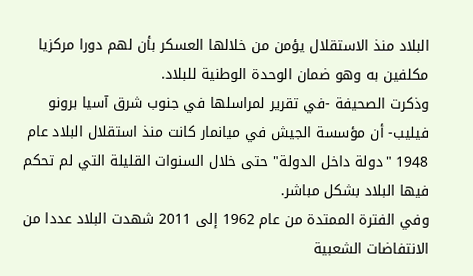البلاد منذ الاستقلال يؤمن من خلالها العسكر بأن لهم دورا مركزيا مكلفين به وهو ضمان الوحدة الوطنية للبلاد.
وذكرت الصحيفة -في تقرير لمراسلها في جنوب شرق آسيا برونو فيليب- أن مؤسسة الجيش في ميانمار كانت منذ استقلال البلاد عام 1948 "دولة داخل الدولة" حتى خلال السنوات القليلة التي لم تحكم فيها البلاد بشكل مباشر.
وفي الفترة الممتدة من عام 1962 إلى 2011 شهدت البلاد عددا من الانتفاضات الشعبية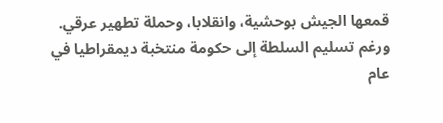قمعها الجيش بوحشية، وانقلابا، وحملة تطهير عرقي.
ورغم تسليم السلطة إلى حكومة منتخبة ديمقراطيا في عام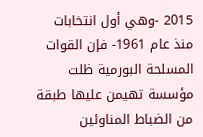2015 -وهي أول انتخابات منذ عام 1961- فإن القوات المسلحة البورمية ظلت مؤسسة تهيمن عليها طبقة من الضباط المناوئين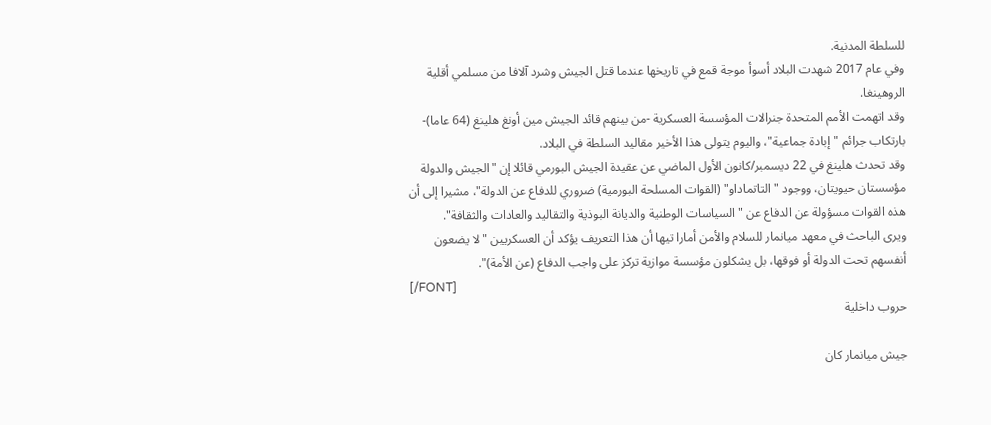للسلطة المدنية.
وفي عام 2017 شهدت البلاد أسوأ موجة قمع في تاريخها عندما قتل الجيش وشرد آلافا من مسلمي أقلية الروهينغا.
وقد اتهمت الأمم المتحدة جنرالات المؤسسة العسكرية -من بينهم قائد الجيش مين أونغ هلينغ (64 عاما)- بارتكاب جرائم "إبادة جماعية"، واليوم يتولى هذا الأخير مقاليد السلطة في البلاد.
وقد تحدث هلينغ في 22 ديسمبر/كانون الأول الماضي عن عقيدة الجيش البورمي قائلا إن "الجيش والدولة مؤسستان حيويتان، ووجود "التاتماداو" (القوات المسلحة البورمية) ضروري للدفاع عن الدولة"، مشيرا إلى أن هذه القوات مسؤولة عن الدفاع عن "السياسات الوطنية والديانة البوذية والتقاليد والعادات والثقافة".
ويرى الباحث في معهد ميانمار للسلام والأمن أمارا تيها أن هذا التعريف يؤكد أن العسكريين "لا يضعون أنفسهم تحت الدولة أو فوقها، بل يشكلون مؤسسة موازية تركز على واجب الدفاع (عن الأمة)".
[/FONT]
حروب داخلية

جيش ميانمار كان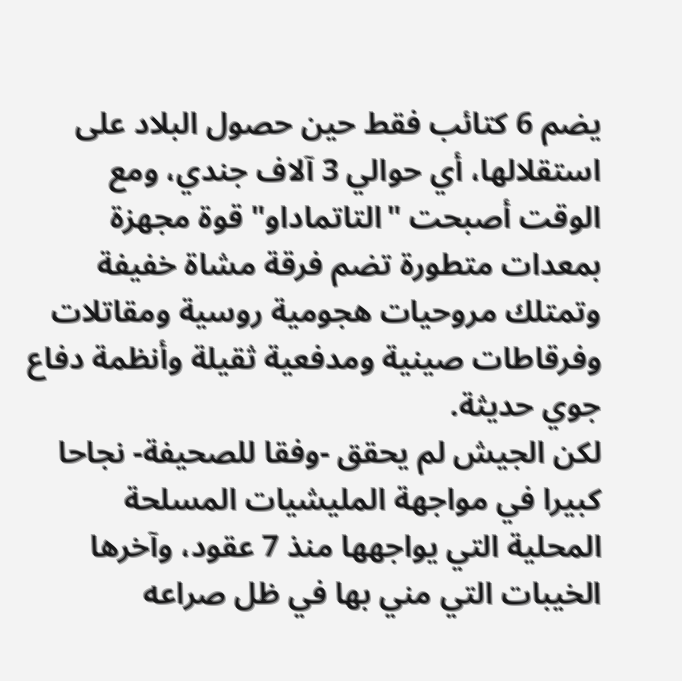يضم 6 كتائب فقط حين حصول البلاد على استقلالها، أي حوالي 3 آلاف جندي، ومع الوقت أصبحت "التاتماداو" قوة مجهزة بمعدات متطورة تضم فرقة مشاة خفيفة وتمتلك مروحيات هجومية روسية ومقاتلات وفرقاطات صينية ومدفعية ثقيلة وأنظمة دفاع جوي حديثة.
لكن الجيش لم يحقق -وفقا للصحيفة- نجاحا كبيرا في مواجهة المليشيات المسلحة المحلية التي يواجهها منذ 7 عقود، وآخرها الخيبات التي مني بها في ظل صراعه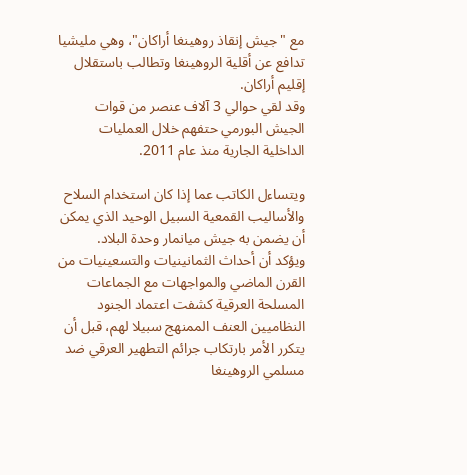مع "جيش إنقاذ روهينغا أراكان"، وهي مليشيا تدافع عن أقلية الروهينغا وتطالب باستقلال إقليم أراكان.
وقد لقي حوالي 3 آلاف عنصر من قوات الجيش البورمي حتفهم خلال العمليات الداخلية الجارية منذ عام 2011.

ويتساءل الكاتب عما إذا كان استخدام السلاح والأساليب القمعية السبيل الوحيد الذي يمكن أن يضمن به جيش ميانمار وحدة البلاد.
ويؤكد أن أحداث الثمانينيات والتسعينيات من القرن الماضي والمواجهات مع الجماعات المسلحة العرقية كشفت اعتماد الجنود النظاميين العنف الممنهج سبيلا لهم، قبل أن يتكرر الأمر بارتكاب جرائم التطهير العرقي ضد مسلمي الروهينغا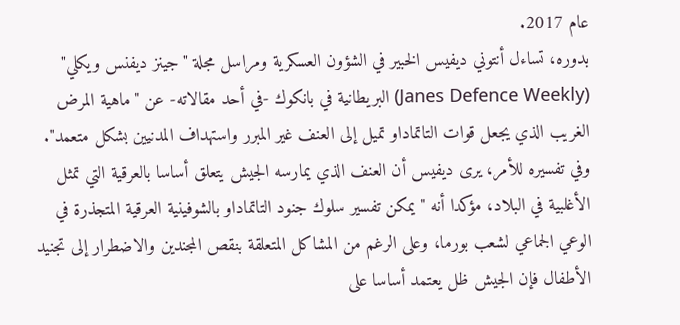عام 2017.
بدوره، تساءل أنتوني ديفيس الخبير في الشؤون العسكرية ومراسل مجلة "جينز ديفنس ويكلي" (Janes Defence Weekly) البريطانية في بانكوك -في أحد مقالاته- عن "ماهية المرض الغريب الذي يجعل قوات التاتماداو تميل إلى العنف غير المبرر واستهداف المدنيين بشكل متعمد".
وفي تفسيره للأمر، يرى ديفيس أن العنف الذي يمارسه الجيش يتعلق أساسا بالعرقية التي تمثل الأغلبية في البلاد، مؤكدا أنه "يمكن تفسير سلوك جنود التاتماداو بالشوفينية العرقية المتجذرة في الوعي الجماعي لشعب بورما، وعلى الرغم من المشاكل المتعلقة بنقص المجندين والاضطرار إلى تجنيد الأطفال فإن الجيش ظل يعتمد أساسا على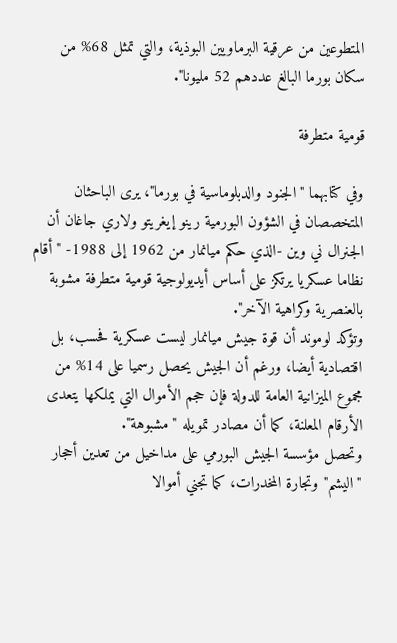المتطوعين من عرقية البرماويين البوذية، والتي تمثل 68% من سكان بورما البالغ عددهم 52 مليونا".

قومية متطرفة

وفي كتابهما "الجنود والدبلوماسية في بورما"، يرى الباحثان المتخصصان في الشؤون البورمية رينو إيغريتو ولاري جاغان أن الجنرال ني وين -الذي حكم ميانمار من 1962 إلى 1988- "أقام نظاما عسكريا يرتكز على أساس أيديولوجية قومية متطرفة مشوبة بالعنصرية وكراهية الآخر".
وتؤكد لوموند أن قوة جيش ميانمار ليست عسكرية فحسب، بل اقتصادية أيضا، ورغم أن الجيش يحصل رسميا على 14% من مجموع الميزانية العامة للدولة فإن حجم الأموال التي يملكها يتعدى الأرقام المعلنة، كما أن مصادر تمويله "مشبوهة".
وتحصل مؤسسة الجيش البورمي على مداخيل من تعدين أحجار "اليشم" وتجارة المخدرات، كما تجني أموالا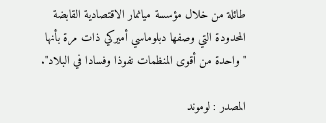طائلة من خلال مؤسسة ميانمار الاقتصادية القابضة المحدودة التي وصفها دبلوماسي أميركي ذات مرة بأنها "واحدة من أقوى المنظمات نفوذا وفسادا في البلاد".

المصدر : لوموند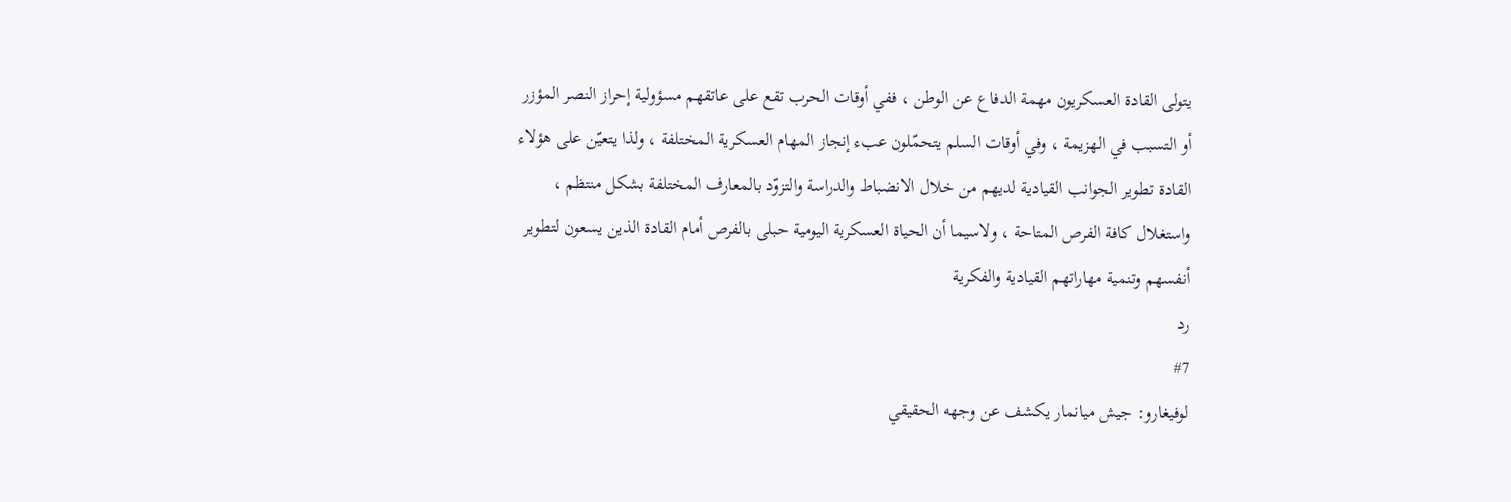يتولى القادة العسكريون مهمة الدفاع عن الوطن ، ففي أوقات الحرب تقع على عاتقهم مسؤولية إحراز النصر المؤزر أو التسبب في الهزيمة ، وفي أوقات السلم يتحمّلون عبء إنجاز المهام العسكرية المختلفة ، ولذا يتعيّن على هؤلاء القادة تطوير الجوانب القيادية لديهم من خلال الانضباط والدراسة والتزوّد بالمعارف المختلفة بشكل منتظم ، واستغلال كافة الفرص المتاحة ، ولاسيما أن الحياة العسكرية اليومية حبلى بالفرص أمام القادة الذين يسعون لتطوير أنفسهم وتنمية مهاراتهم القيادية والفكرية
رد
#7
لوفيغارو: جيش ميانمار يكشف عن وجهه الحقيقي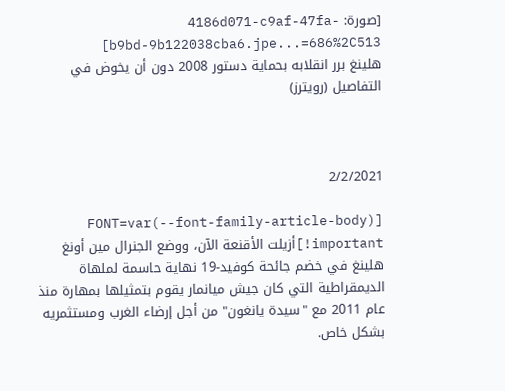[صورة: 4186d071-c9af-47fa-b9bd-9b122038cba6.jpe...=686%2C513]
هلينغ برر انقلابه بحماية دستور 2008 دون أن يخوض في التفاصيل (رويترز)



2/2/2021

[FONT=var(--font-family-article-body) !important]أزيلت الأقنعة الآن، ووضع الجنرال مين أونغ هلينغ في خضم جائحة كوفيد-19 نهاية حاسمة لملهاة الديمقراطية التي كان جيش ميانمار يقوم بتمثيلها بمهارة منذ عام 2011 مع "سيدة يانغون" من أجل إرضاء الغرب ومستثمريه بشكل خاص.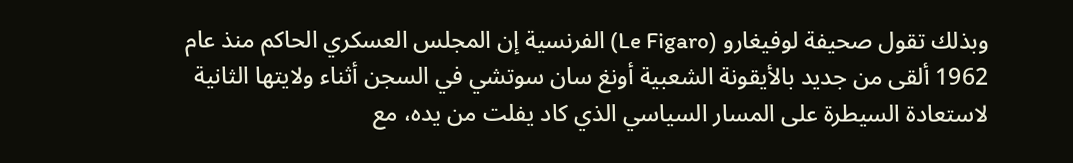وبذلك تقول صحيفة لوفيغارو (Le Figaro) الفرنسية إن المجلس العسكري الحاكم منذ عام 1962 ألقى من جديد بالأيقونة الشعبية أونغ سان سوتشي في السجن أثناء ولايتها الثانية لاستعادة السيطرة على المسار السياسي الذي كاد يفلت من يده، مع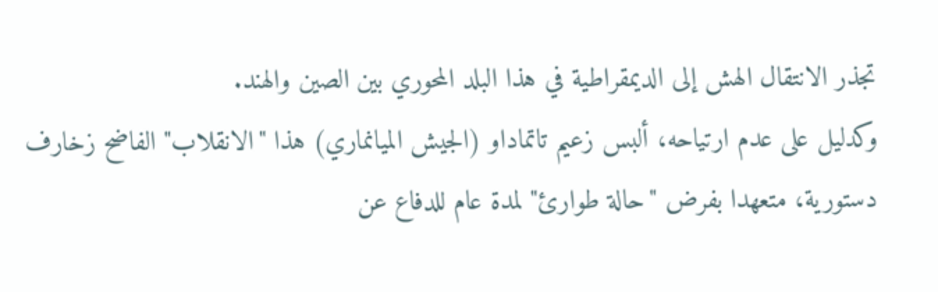تجذر الانتقال الهش إلى الديمقراطية في هذا البلد المحوري بين الصين والهند.
وكدليل على عدم ارتياحه، ألبس زعيم تاتماداو (الجيش الميانماري) هذا "الانقلاب" الفاضح زخارف دستورية، متعهدا بفرض "حالة طوارئ" لمدة عام للدفاع عن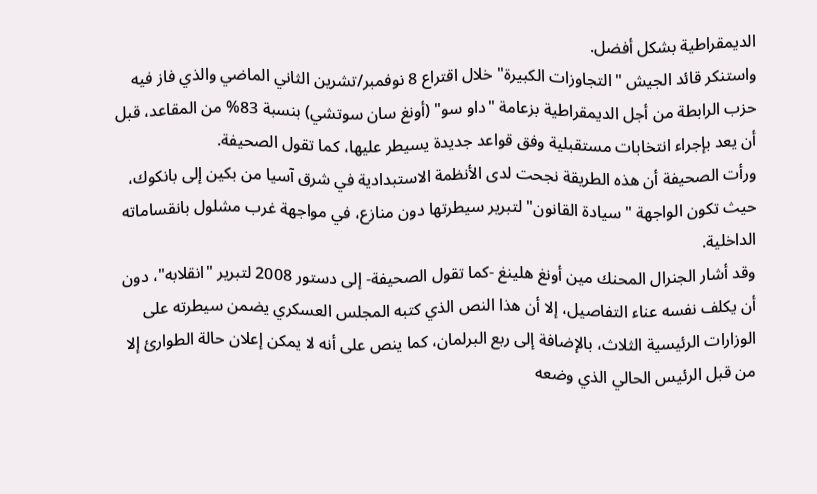الديمقراطية بشكل أفضل.
واستنكر قائد الجيش "التجاوزات الكبيرة" خلال اقتراع 8 نوفمبر/تشرين الثاني الماضي والذي فاز فيه حزب الرابطة من أجل الديمقراطية بزعامة "داو سو" (أونغ سان سوتشي) بنسبة 83% من المقاعد، قبل أن يعد بإجراء انتخابات مستقبلية وفق قواعد جديدة يسيطر عليها، كما تقول الصحيفة.
ورأت الصحيفة أن هذه الطريقة نجحت لدى الأنظمة الاستبدادية في شرق آسيا من بكين إلى بانكوك، حيث تكون الواجهة "سيادة القانون" لتبرير سيطرتها دون منازع، في مواجهة غرب مشلول بانقساماته الداخلية.
وقد أشار الجنرال المحنك مين أونغ هلينغ -كما تقول الصحيفة- إلى دستور 2008 لتبرير "انقلابه"، دون أن يكلف نفسه عناء التفاصيل، إلا أن هذا النص الذي كتبه المجلس العسكري يضمن سيطرته على الوزارات الرئيسية الثلاث، بالإضافة إلى ربع البرلمان، كما ينص على أنه لا يمكن إعلان حالة الطوارئ إلا من قبل الرئيس الحالي الذي وضعه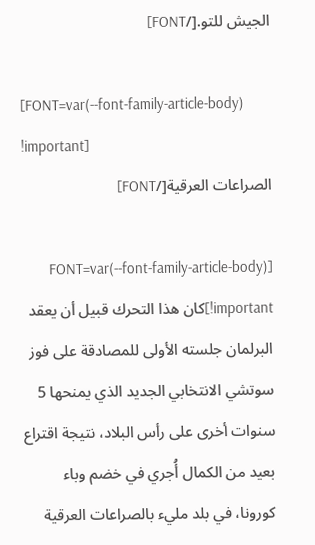الجيش للتو.[/FONT]

[FONT=var(--font-family-article-body) !important]
الصراعات العرقية[/FONT]

[FONT=var(--font-family-article-body) !important]كان هذا التحرك قبيل أن يعقد البرلمان جلسته الأولى للمصادقة على فوز سوتشي الانتخابي الجديد الذي يمنحها 5 سنوات أخرى على رأس البلاد، نتيجة اقتراع بعيد من الكمال أُجري في خضم وباء كورونا، في بلد مليء بالصراعات العرقية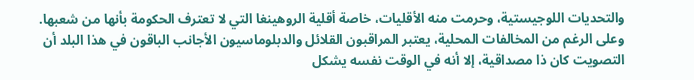والتحديات اللوجيستية، وحرمت منه الأقليات، خاصة أقلية الروهينغا التي لا تعترف الحكومة بأنها من شعبها.
وعلى الرغم من المخالفات المحلية، يعتبر المراقبون القلائل والدبلوماسيون الأجانب الباقون في هذا البلد أن التصويت كان ذا مصداقية، إلا أنه في الوقت نفسه يشكل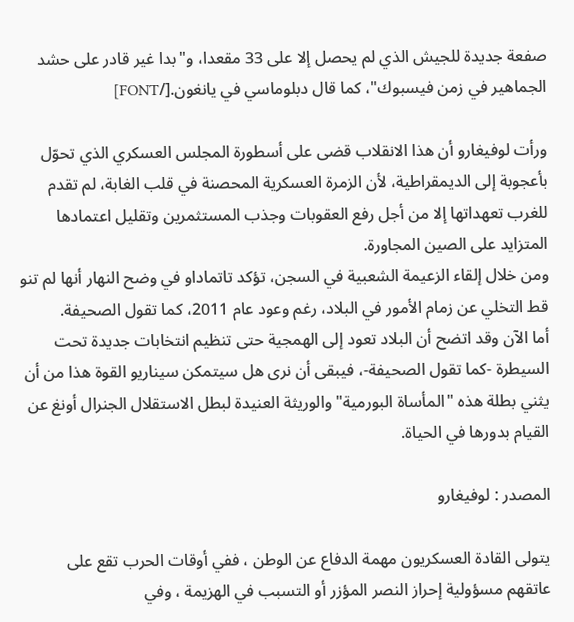صفعة جديدة للجيش الذي لم يحصل إلا على 33 مقعدا، و"بدا غير قادر على حشد الجماهير في زمن فيسبوك"، كما قال دبلوماسي في يانغون.[/FONT]

ورأت لوفيغارو أن هذا الانقلاب قضى على أسطورة المجلس العسكري الذي تحوّل بأعجوبة إلى الديمقراطية، لأن الزمرة العسكرية المحصنة في قلب الغابة، لم تقدم للغرب تعهداتها إلا من أجل رفع العقوبات وجذب المستثمرين وتقليل اعتمادها المتزايد على الصين المجاورة.
ومن خلال إلقاء الزعيمة الشعبية في السجن، تؤكد تاتماداو في وضح النهار أنها لم تنو قط التخلي عن زمام الأمور في البلاد، رغم وعود عام 2011، كما تقول الصحيفة.
أما الآن وقد اتضح أن البلاد تعود إلى الهمجية حتى تنظيم انتخابات جديدة تحت السيطرة -كما تقول الصحيفة-، فيبقى أن نرى هل سيتمكن سيناريو القوة هذا من أن يثني بطلة هذه "المأساة البورمية" والوريثة العنيدة لبطل الاستقلال الجنرال أونغ عن القيام بدورها في الحياة.

المصدر : لوفيغارو

يتولى القادة العسكريون مهمة الدفاع عن الوطن ، ففي أوقات الحرب تقع على عاتقهم مسؤولية إحراز النصر المؤزر أو التسبب في الهزيمة ، وفي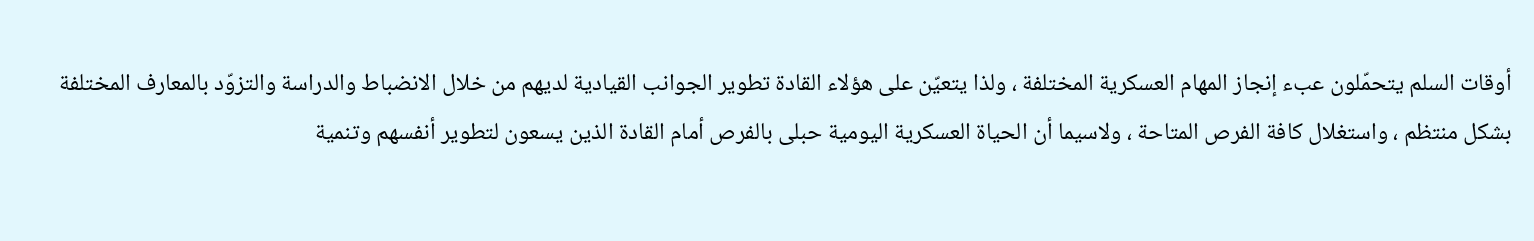أوقات السلم يتحمّلون عبء إنجاز المهام العسكرية المختلفة ، ولذا يتعيّن على هؤلاء القادة تطوير الجوانب القيادية لديهم من خلال الانضباط والدراسة والتزوّد بالمعارف المختلفة بشكل منتظم ، واستغلال كافة الفرص المتاحة ، ولاسيما أن الحياة العسكرية اليومية حبلى بالفرص أمام القادة الذين يسعون لتطوير أنفسهم وتنمية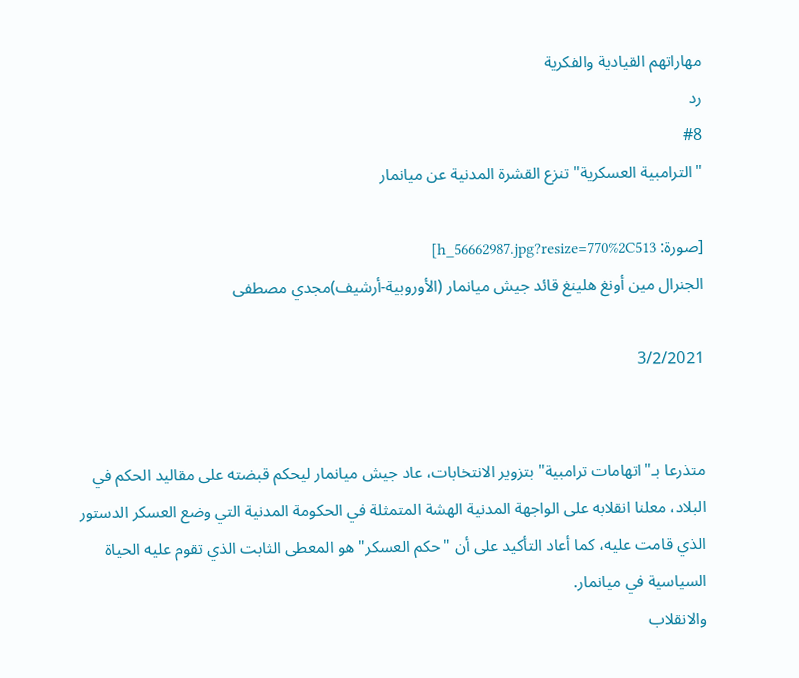مهاراتهم القيادية والفكرية
رد
#8
"الترامبية العسكرية" تنزع القشرة المدنية عن ميانمار

[صورة: h_56662987.jpg?resize=770%2C513]
الجنرال مين أونغ هلينغ قائد جيش ميانمار (الأوروبية-أرشيف)مجدي مصطفى

3/2/2021


متذرعا بـ"اتهامات ترامبية" بتزوير الانتخابات، عاد جيش ميانمار ليحكم قبضته على مقاليد الحكم في البلاد، معلنا انقلابه على الواجهة المدنية الهشة المتمثلة في الحكومة المدنية التي وضع العسكر الدستور الذي قامت عليه، كما أعاد التأكيد على أن "حكم العسكر" هو المعطى الثابت الذي تقوم عليه الحياة السياسية في ميانمار.
والانقلاب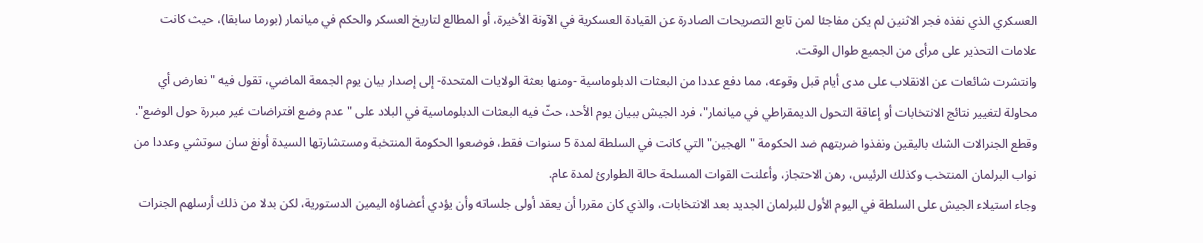العسكري الذي نفذه فجر الاثنين لم يكن مفاجئا لمن تابع التصريحات الصادرة عن القيادة العسكرية في الآونة الأخيرة، أو المطالع لتاريخ العسكر والحكم في ميانمار (بورما سابقا)، حيث كانت علامات التحذير على مرأى من الجميع طوال الوقت.
وانتشرت شائعات عن الانقلاب على مدى أيام قبل وقوعه، مما دفع عددا من البعثات الدبلوماسية -ومنها بعثة الولايات المتحدة- إلى إصدار بيان يوم الجمعة الماضي، تقول فيه "نعارض أي محاولة لتغيير نتائج الانتخابات أو إعاقة التحول الديمقراطي في ميانمار"، فرد الجيش ببيان يوم الأحد، حثّ فيه البعثات الدبلوماسية في البلاد على "عدم وضع افتراضات غير مبررة حول الوضع".
وقطع الجنرالات الشك باليقين ونفذوا ضربتهم ضد الحكومة "الهجين" التي كانت في السلطة لمدة 5 سنوات فقط، فوضعوا الحكومة المنتخبة ومستشارتها السيدة أونغ سان سوتشي وعددا من نواب البرلمان المنتخب وكذلك الرئيس، رهن الاحتجاز، وأعلنت القوات المسلحة حالة الطوارئ لمدة عام.
وجاء استيلاء الجيش على السلطة في اليوم الأول للبرلمان الجديد بعد الانتخابات، والذي كان مقررا أن يعقد أولى جلساته وأن يؤدي أعضاؤه اليمين الدستورية، لكن بدلا من ذلك أرسلهم الجنرات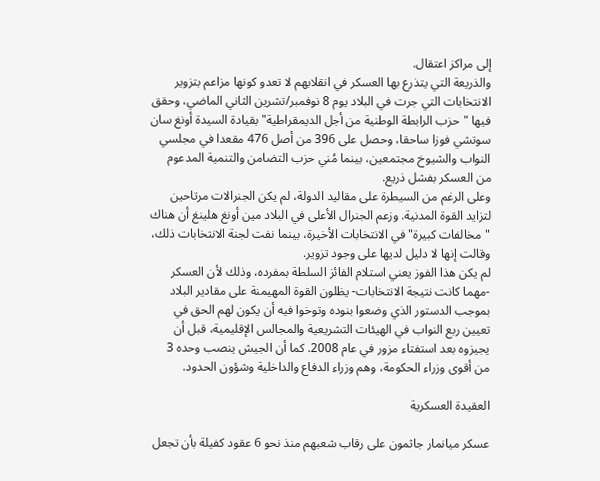إلى مراكز اعتقال.
والذريعة التي يتذرع بها العسكر في انقلابهم لا تعدو كونها مزاعم بتزوير الانتخابات التي جرت في البلاد يوم 8 نوفمبر/تشرين الثاني الماضي، وحقق فيها "حزب الرابطة الوطنية من أجل الديمقراطية" بقيادة السيدة أونغ سان سوتشي فوزا ساحقا، وحصل على 396 من أصل 476 مقعدا في مجلسي النواب والشيوخ مجتمعين، بينما مُني حزب التضامن والتنمية المدعوم من العسكر بفشل ذريع.
وعلى الرغم من السيطرة على مقاليد الدولة، لم يكن الجنرالات مرتاحين لتزايد القوة المدنية. وزعم الجنرال الأعلى في البلاد مين أونغ هلينغ أن هناك "مخالفات كبيرة" في الانتخابات الأخيرة، بينما نفت لجنة الانتخابات ذلك، وقالت إنها لا دليل لديها على وجود تزوير.
لم يكن هذا الفوز يعني استلام الفائز السلطة بمفرده، وذلك لأن العسكر -مهما كانت نتيجة الانتخابات- يظلون القوة المهيمنة على مقادير البلاد بموجب الدستور الذي وضعوا بنوده وتوخوا فيه أن يكون لهم الحق في تعيين ربع النواب في الهيئات التشريعية والمجالس الإقليمية، قبل أن يجيزوه بعد استفتاء مزور في عام 2008. كما أن الجيش ينصب وحده 3 من أقوى وزراء الحكومة، وهم وزراء الدفاع والداخلية وشؤون الحدود.

العقيدة العسكرية

عسكر ميانمار جاثمون على رقاب شعبهم منذ نحو 6 عقود كفيلة بأن تجعل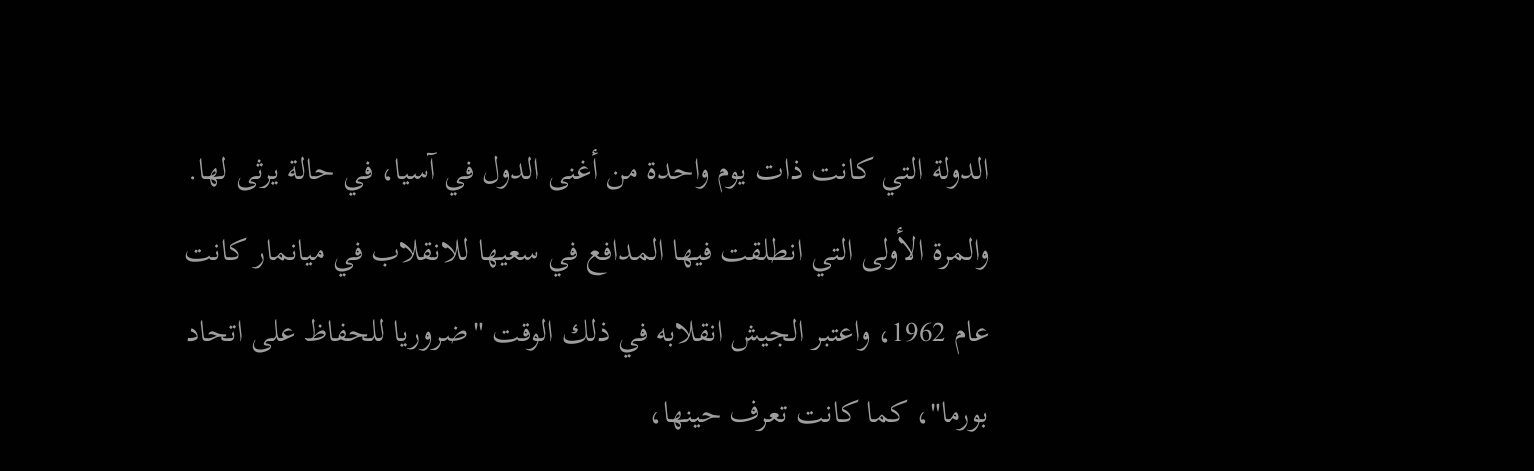الدولة التي كانت ذات يوم واحدة من أغنى الدول في آسيا، في حالة يرثى لها.
والمرة الأولى التي انطلقت فيها المدافع في سعيها للانقلاب في ميانمار كانت عام 1962، واعتبر الجيش انقلابه في ذلك الوقت "ضروريا للحفاظ على اتحاد بورما"، كما كانت تعرف حينها،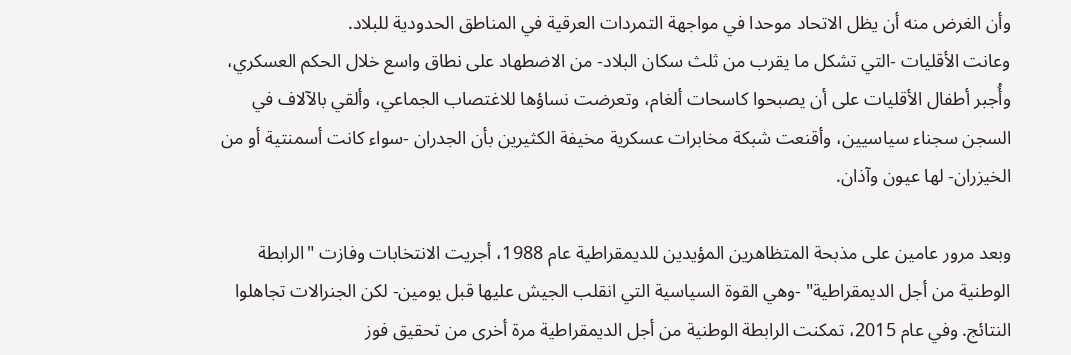وأن الغرض منه أن يظل الاتحاد موحدا في مواجهة التمردات العرقية في المناطق الحدودية للبلاد.
وعانت الأقليات -التي تشكل ما يقرب من ثلث سكان البلاد- من الاضطهاد على نطاق واسع خلال الحكم العسكري، وأُجبر أطفال الأقليات على أن يصبحوا كاسحات ألغام، وتعرضت نساؤها للاغتصاب الجماعي، وألقي بالآلاف في السجن سجناء سياسيين، وأقنعت شبكة مخابرات عسكرية مخيفة الكثيرين بأن الجدران -سواء كانت أسمنتية أو من الخيزران- لها عيون وآذان.

وبعد مرور عامين على مذبحة المتظاهرين المؤيدين للديمقراطية عام 1988، أجريت الانتخابات وفازت "الرابطة الوطنية من أجل الديمقراطية" -وهي القوة السياسية التي انقلب الجيش عليها قبل يومين- لكن الجنرالات تجاهلوا النتائج. وفي عام 2015، تمكنت الرابطة الوطنية من أجل الديمقراطية مرة أخرى من تحقيق فوز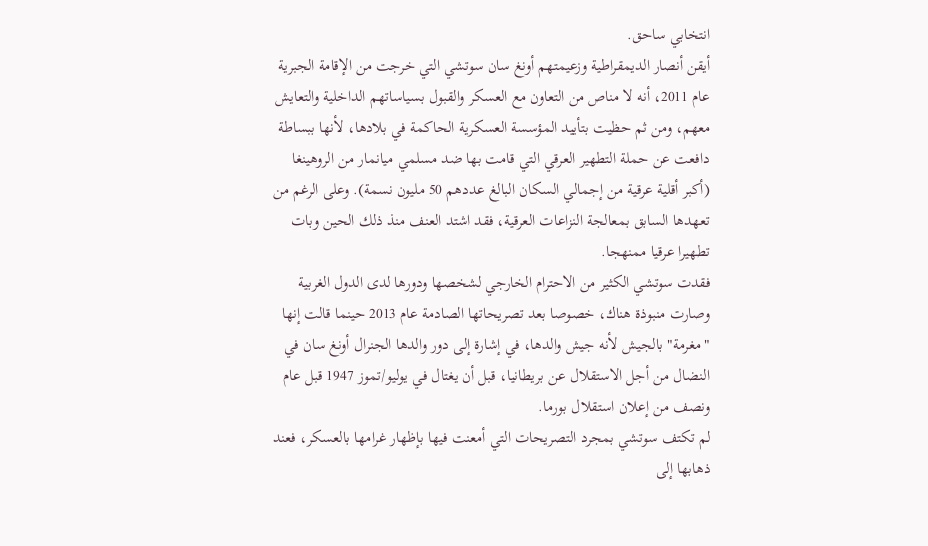انتخابي ساحق.
أيقن أنصار الديمقراطية وزعيمتهم أونغ سان سوتشي التي خرجت من الإقامة الجبرية عام 2011، أنه لا مناص من التعاون مع العسكر والقبول بسياساتهم الداخلية والتعايش معهم، ومن ثم حظيت بتأييد المؤسسة العسكرية الحاكمة في بلادها، لأنها ببساطة دافعت عن حملة التطهير العرقي التي قامت بها ضد مسلمي ميانمار من الروهينغا (أكبر أقلية عرقية من إجمالي السكان البالغ عددهم 50 مليون نسمة). وعلى الرغم من تعهدها السابق بمعالجة النزاعات العرقية، فقد اشتد العنف منذ ذلك الحين وبات تطهيرا عرقيا ممنهجا.
فقدت سوتشي الكثير من الاحترام الخارجي لشخصها ودورها لدى الدول الغربية وصارت منبوذة هناك، خصوصا بعد تصريحاتها الصادمة عام 2013 حينما قالت إنها "مغرمة" بالجيش لأنه جيش والدها، في إشارة إلى دور والدها الجنرال أونغ سان في النضال من أجل الاستقلال عن بريطانيا، قبل أن يغتال في يوليو/تموز 1947 قبل عام ونصف من إعلان استقلال بورما.
لم تكتف سوتشي بمجرد التصريحات التي أمعنت فيها بإظهار غرامها بالعسكر، فعند ذهابها إلى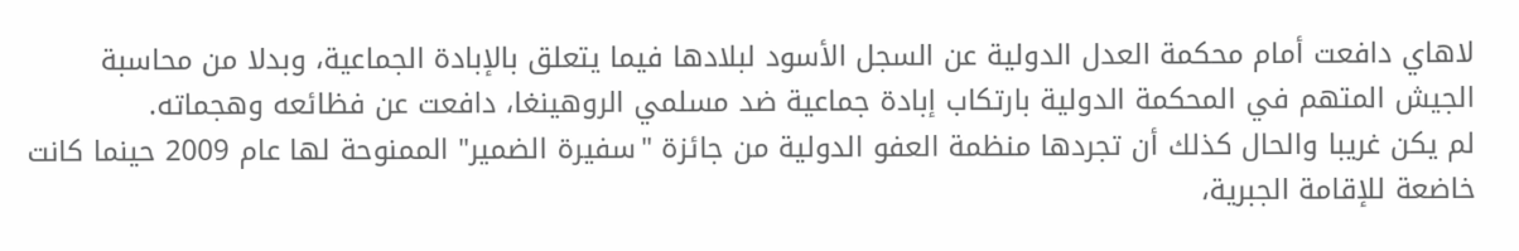لاهاي دافعت أمام محكمة العدل الدولية عن السجل الأسود لبلادها فيما يتعلق بالإبادة الجماعية، وبدلا من محاسبة الجيش المتهم في المحكمة الدولية بارتكاب إبادة جماعية ضد مسلمي الروهينغا، دافعت عن فظائعه وهجماته.
لم يكن غريبا والحال كذلك أن تجردها منظمة العفو الدولية من جائزة "سفيرة الضمير" الممنوحة لها عام 2009 حينما كانت خاضعة للإقامة الجبرية،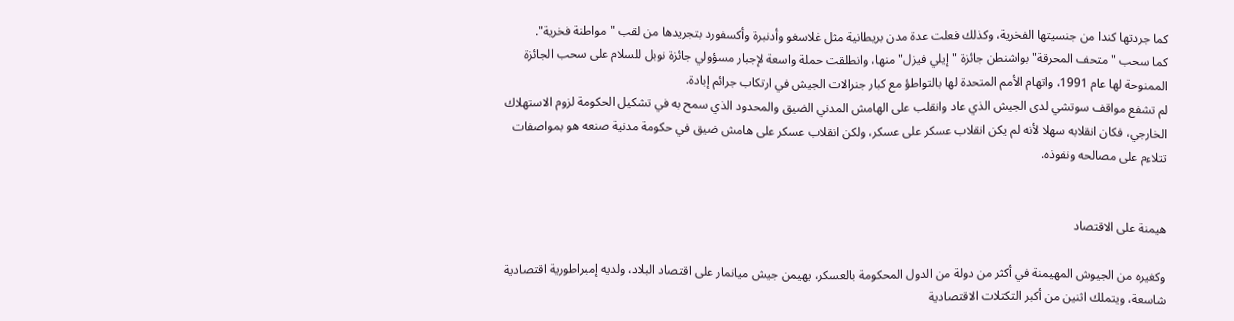كما جردتها كندا من جنسيتها الفخرية، وكذلك فعلت عدة مدن بريطانية مثل غلاسغو وأدنبرة وأكسفورد بتجريدها من لقب "مواطنة فخرية".
كما سحب "متحف المحرقة" بواشنطن جائزة "إيلي فيزل" منها، وانطلقت حملة واسعة لإجبار مسؤولي جائزة نوبل للسلام على سحب الجائزة الممنوحة لها عام 1991، واتهام الأمم المتحدة لها بالتواطؤ مع كبار جنرالات الجيش في ارتكاب جرائم إبادة.
لم تشفع مواقف سوتشي لدى الجيش الذي عاد وانقلب على الهامش المدني الضيق والمحدود الذي سمح به في تشكيل الحكومة لزوم الاستهلاك الخارجي، فكان انقلابه سهلا لأنه لم يكن انقلاب عسكر على عسكر، ولكن انقلاب عسكر على هامش ضيق في حكومة مدنية صنعه هو بمواصفات تتلاءم على مصالحه ونفوذه.


هيمنة على الاقتصاد

وكغيره من الجيوش المهيمنة في أكثر من دولة من الدول المحكومة بالعسكر، يهيمن جيش ميانمار على اقتصاد البلاد، ولديه إمبراطورية اقتصادية شاسعة، ويتملك اثنين من أكبر التكتلات الاقتصادية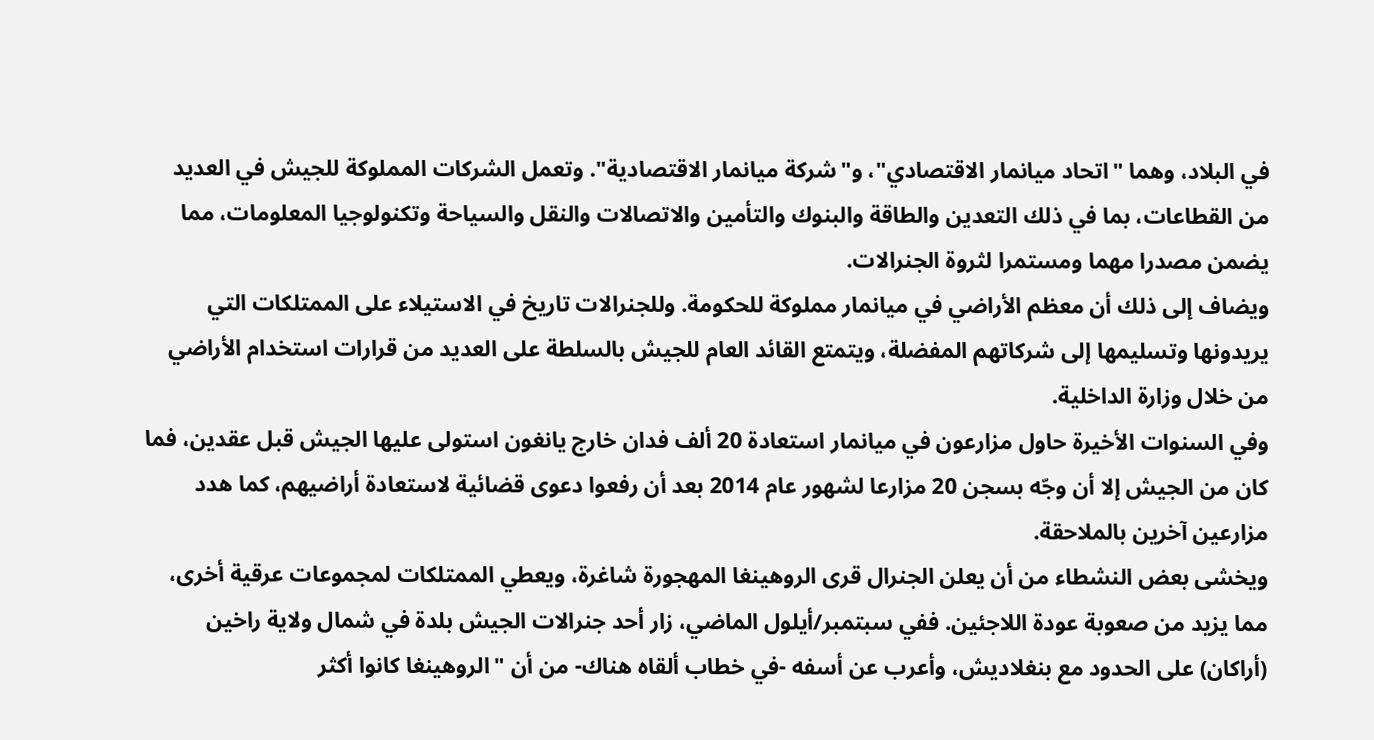في البلاد، وهما "اتحاد ميانمار الاقتصادي"، و"شركة ميانمار الاقتصادية". وتعمل الشركات المملوكة للجيش في العديد من القطاعات، بما في ذلك التعدين والطاقة والبنوك والتأمين والاتصالات والنقل والسياحة وتكنولوجيا المعلومات، مما يضمن مصدرا مهما ومستمرا لثروة الجنرالات.
ويضاف إلى ذلك أن معظم الأراضي في ميانمار مملوكة للحكومة. وللجنرالات تاريخ في الاستيلاء على الممتلكات التي يريدونها وتسليمها إلى شركاتهم المفضلة، ويتمتع القائد العام للجيش بالسلطة على العديد من قرارات استخدام الأراضي من خلال وزارة الداخلية.
وفي السنوات الأخيرة حاول مزارعون في ميانمار استعادة 20 ألف فدان خارج يانغون استولى عليها الجيش قبل عقدين، فما كان من الجيش إلا أن وجّه بسجن 20 مزارعا لشهور عام 2014 بعد أن رفعوا دعوى قضائية لاستعادة أراضيهم، كما هدد مزارعين آخرين بالملاحقة.
ويخشى بعض النشطاء من أن يعلن الجنرال قرى الروهينغا المهجورة شاغرة، ويعطي الممتلكات لمجموعات عرقية أخرى، مما يزيد من صعوبة عودة اللاجئين. ففي سبتمبر/أيلول الماضي، زار أحد جنرالات الجيش بلدة في شمال ولاية راخين (أراكان) على الحدود مع بنغلاديش، وأعرب عن أسفه -في خطاب ألقاه هناك- من أن "الروهينغا كانوا أكثر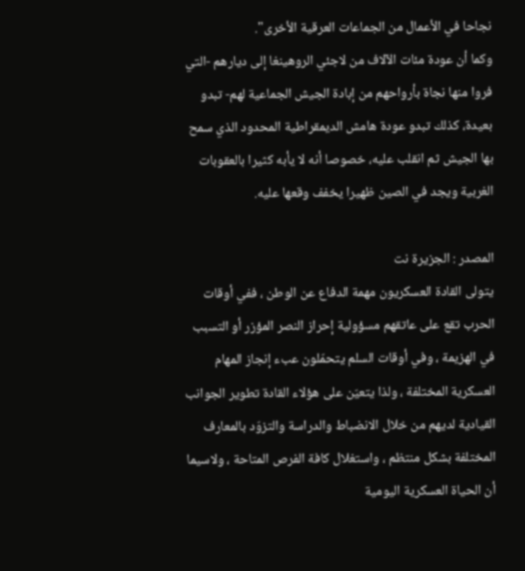نجاحا في الأعمال من الجماعات العرقية الأخرى".
وكما أن عودة مئات الآلاف من لاجئي الروهينغا إلى ديارهم -التي فروا منها نجاة بأرواحهم من إبادة الجيش الجماعية لهم- تبدو بعيدة، كذلك تبدو عودة هامش الديمقراطية المحدود الذي سمح بها الجيش ثم انقلب عليه، خصوصا أنه لا يأبه كثيرا بالعقوبات الغربية ويجد في الصين ظهيرا يخفف وقعها عليه.

المصدر : الجزيرة نت
يتولى القادة العسكريون مهمة الدفاع عن الوطن ، ففي أوقات الحرب تقع على عاتقهم مسؤولية إحراز النصر المؤزر أو التسبب في الهزيمة ، وفي أوقات السلم يتحمّلون عبء إنجاز المهام العسكرية المختلفة ، ولذا يتعيّن على هؤلاء القادة تطوير الجوانب القيادية لديهم من خلال الانضباط والدراسة والتزوّد بالمعارف المختلفة بشكل منتظم ، واستغلال كافة الفرص المتاحة ، ولاسيما أن الحياة العسكرية اليومية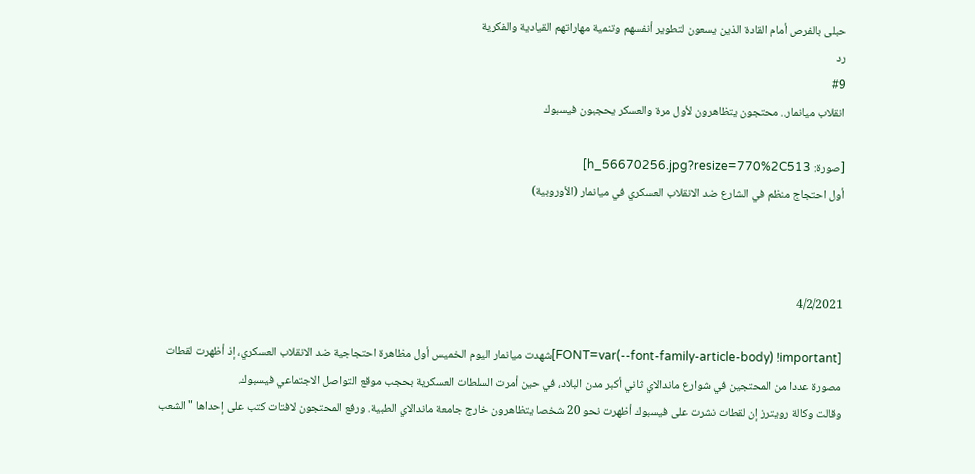حبلى بالفرص أمام القادة الذين يسعون لتطوير أنفسهم وتنمية مهاراتهم القيادية والفكرية
رد
#9
انقلاب ميانمار.. محتجون يتظاهرون لأول مرة والعسكر يحجبون فيسبوك

[صورة: h_56670256.jpg?resize=770%2C513]
أول احتجاج منظم في الشارع ضد الانقلاب العسكري في ميانمار (الأوروبية)



4/2/2021

[FONT=var(--font-family-article-body) !important]شهدت ميانمار اليوم الخميس أول مظاهرة احتجاجية ضد الانقلاب العسكري، إذ أظهرت لقطات مصورة عددا من المحتجين في شوارع ماندالاي ثاني أكبر مدن البلاد، في حين أمرت السلطات العسكرية بحجب موقع التواصل الاجتماعي فيسبوك.
وقالت وكالة رويترز إن لقطات نشرت على فيسبوك أظهرت نحو 20 شخصا يتظاهرون خارج جامعة ماندالاي الطبية. ورفع المحتجون لافتات كتب على إحداها "الشعب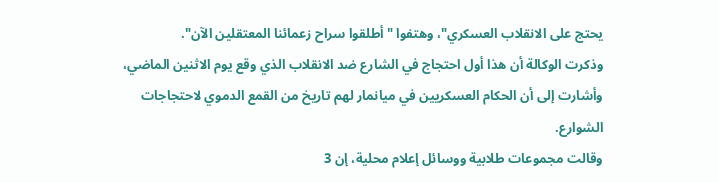يحتج على الانقلاب العسكري"، وهتفوا "أطلقوا سراح زعمائنا المعتقلين الآن".
وذكرت الوكالة أن هذا أول احتجاج في الشارع ضد الانقلاب الذي وقع يوم الاثنين الماضي، وأشارت إلى أن الحكام العسكريين في ميانمار لهم تاريخ من القمع الدموي لاحتجاجات الشوارع.
وقالت مجموعات طلابية ووسائل إعلام محلية، إن 3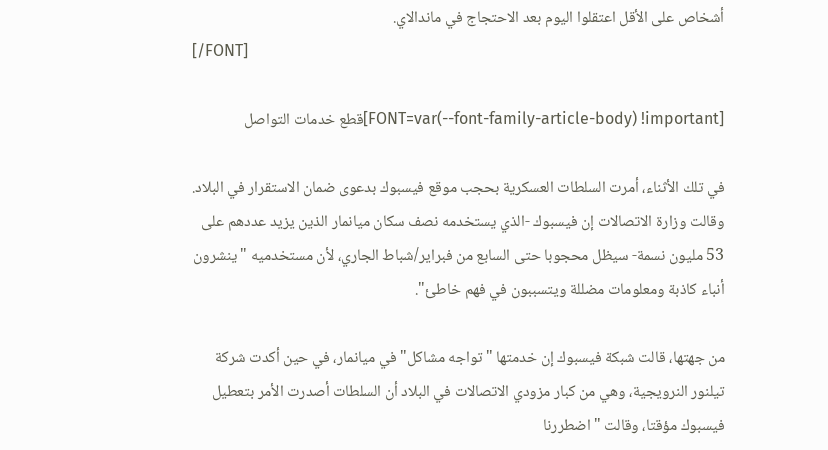أشخاص على الأقل اعتقلوا اليوم بعد الاحتجاج في ماندالاي.
[/FONT]

[FONT=var(--font-family-article-body) !important]قطع خدمات التواصل

في تلك الأثناء، أمرت السلطات العسكرية بحجب موقع فيسبوك بدعوى ضمان الاستقرار في البلاد.
وقالت وزارة الاتصالات إن فيسبوك -الذي يستخدمه نصف سكان ميانمار الذين يزيد عددهم على 53 مليون نسمة- سيظل محجوبا حتى السابع من فبراير/شباط الجاري، لأن مستخدميه "ينشرون أنباء كاذبة ومعلومات مضللة ويتسببون في فهم خاطئ".

من جهتها، قالت شبكة فيسبوك إن خدمتها "تواجه مشاكل" في ميانمار، في حين أكدت شركة تيلنور النرويجية، وهي من كبار مزودي الاتصالات في البلاد أن السلطات أصدرت الأمر بتعطيل فيسبوك مؤقتا، وقالت "اضطررنا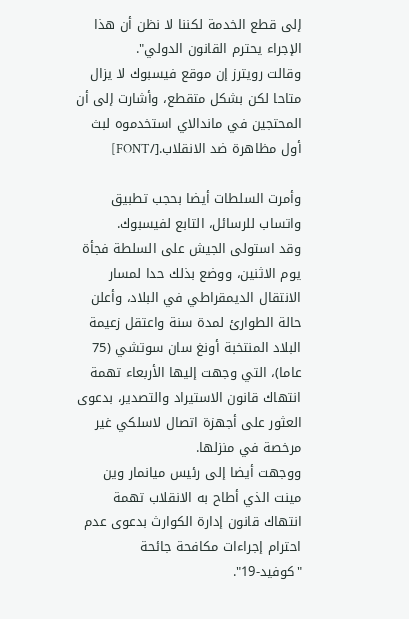إلى قطع الخدمة لكننا لا نظن أن هذا الإجراء يحترم القانون الدولي".
وقالت رويترز إن موقع فيسبوك لا يزال متاحا لكن بشكل متقطع، وأشارت إلى أن المحتجين في ماندالاي استخدموه لبث أول مظاهرة ضد الانقلاب.[/FONT]

وأمرت السلطات أيضا بحجب تطبيق واتساب للرسائل، التابع لفيسبوك.
وقد استولى الجيش على السلطة فجأة يوم الاثنين، ووضع بذلك حدا لمسار الانتقال الديمقراطي في البلاد، وأعلن حالة الطوارئ لمدة سنة واعتقل زعيمة البلاد المنتخبة أونغ سان سوتشي (75 عاما)، التي وجهت إليها الأربعاء تهمة انتهاك قانون الاستيراد والتصدير، بدعوى العثور على أجهزة اتصال لاسلكي غير مرخصة في منزلها.
ووجهت أيضا إلى رئيس ميانمار وين مينت الذي أطاح به الانقلاب تهمة انتهاك قانون إدارة الكوارث بدعوى عدم احترام إجراءات مكافحة جائحة "كوفيد-19".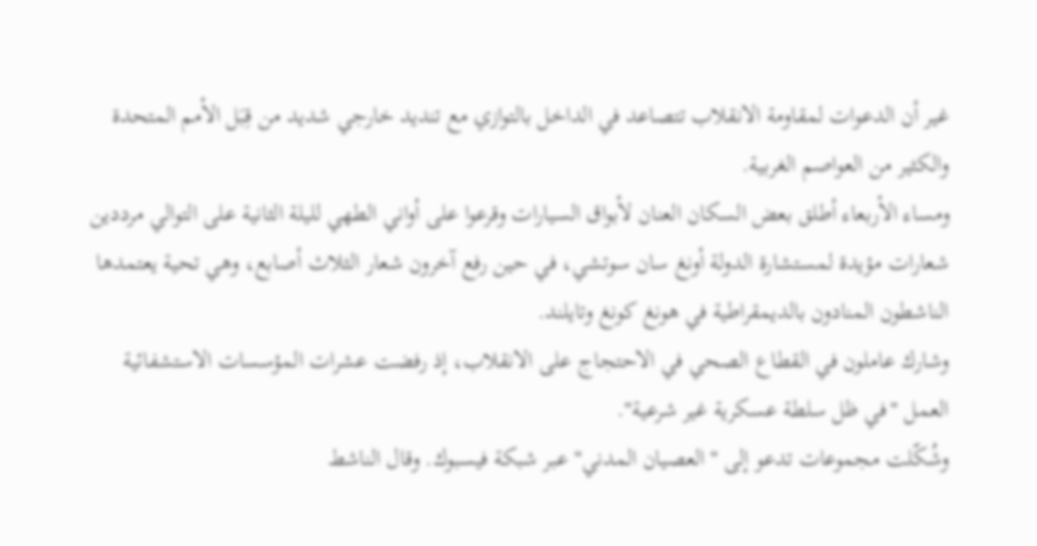غير أن الدعوات لمقاومة الانقلاب تتصاعد في الداخل بالتوازي مع تنديد خارجي شديد من قِبَل الأمم المتحدة والكثير من العواصم الغربية.
ومساء الأربعاء أطلق بعض السكان العنان لأبواق السيارات وقرعوا على أواني الطهي لليلة الثانية على التوالي مرددين شعارات مؤيدة لمستشارة الدولة أونغ سان سوتشي، في حين رفع آخرون شعار الثلاث أصابع، وهي تحية يعتمدها الناشطون المنادون بالديمقراطية في هونغ كونغ وتايلند.
وشارك عاملون في القطاع الصحي في الاحتجاج على الانقلاب، إذ رفضت عشرات المؤسسات الاستشفائية العمل "في ظل سلطة عسكرية غير شرعية".
وشُكّلت مجموعات تدعو إلى "العصيان المدني" عبر شبكة فيسبوك. وقال الناشط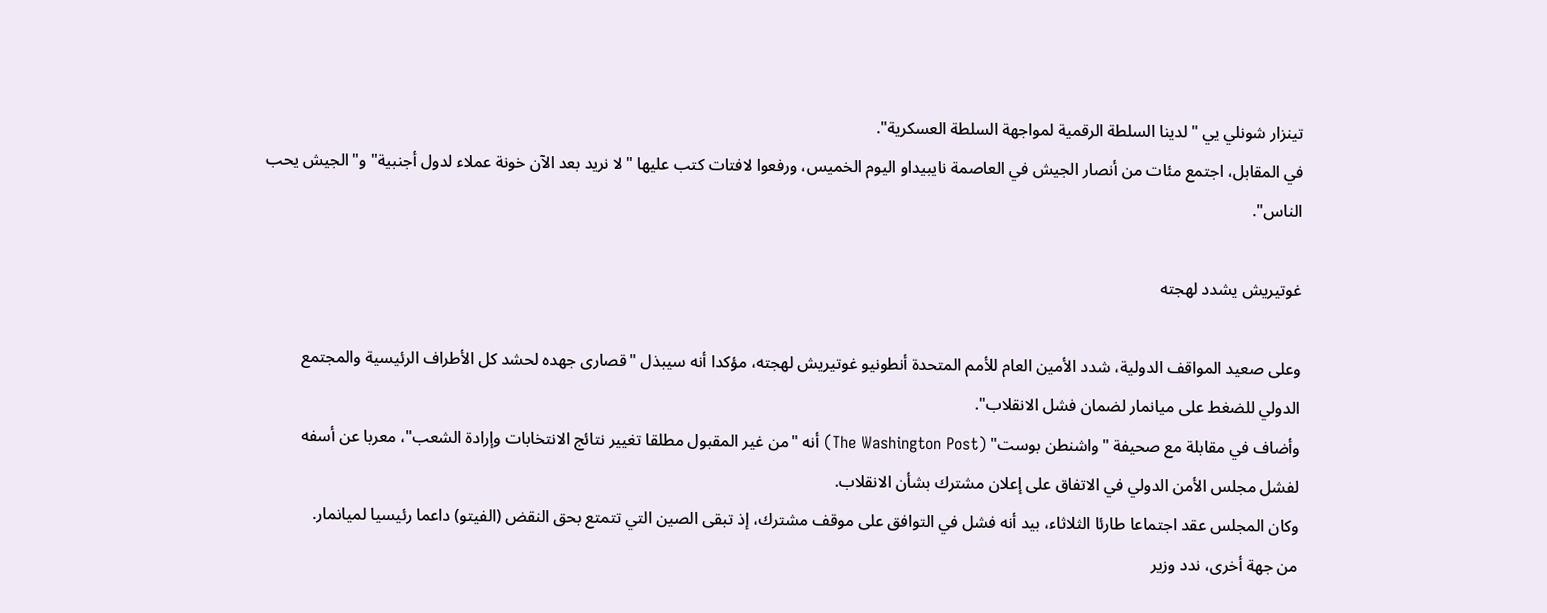تينزار شونلي يي "لدينا السلطة الرقمية لمواجهة السلطة العسكرية".
في المقابل، اجتمع مئات من أنصار الجيش في العاصمة نايبيداو اليوم الخميس، ورفعوا لافتات كتب عليها "لا نريد بعد الآن خونة عملاء لدول أجنبية" و"الجيش يحب الناس".

غوتيريش يشدد لهجته

وعلى صعيد المواقف الدولية، شدد الأمين العام للأمم المتحدة أنطونيو غوتيريش لهجته، مؤكدا أنه سيبذل "قصارى جهده لحشد كل الأطراف الرئيسية والمجتمع الدولي للضغط على ميانمار لضمان فشل الانقلاب".
وأضاف في مقابلة مع صحيفة "واشنطن بوست" (The Washington Post) أنه "من غير المقبول مطلقا تغيير نتائج الانتخابات وإرادة الشعب"، معربا عن أسفه لفشل مجلس الأمن الدولي في الاتفاق على إعلان مشترك بشأن الانقلاب.
وكان المجلس عقد اجتماعا طارئا الثلاثاء، بيد أنه فشل في التوافق على موقف مشترك، إذ تبقى الصين التي تتمتع بحق النقض (الفيتو) داعما رئيسيا لميانمار.
من جهة أخرى، ندد وزير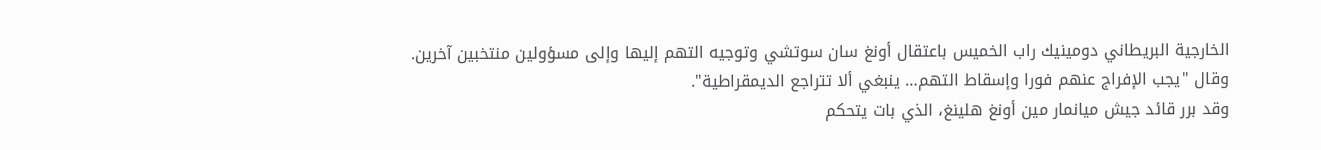الخارجية البريطاني دومينيك راب الخميس باعتقال أونغ سان سوتشي وتوجيه التهم إليها وإلى مسؤولين منتخبين آخرين. وقال "يجب الإفراج عنهم فورا وإسقاط التهم… ينبغي ألا تتراجع الديمقراطية".
وقد برر قائد جيش ميانمار مين أونغ هلينغ، الذي بات يتحكم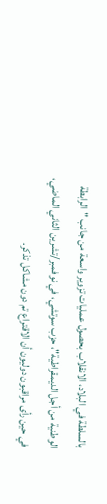بالسلطة في البلاد، الانقلاب بحصول عمليات تزوير واسعة من جانب "الرابطة الوطنية من أجل الديمقراطية"، حزب سوتشي، في نوفمبر/تشرين الثاني الماضي، في حين رأى مراقبون دوليون أن الاقتراع تم دون مشاكل تذكر.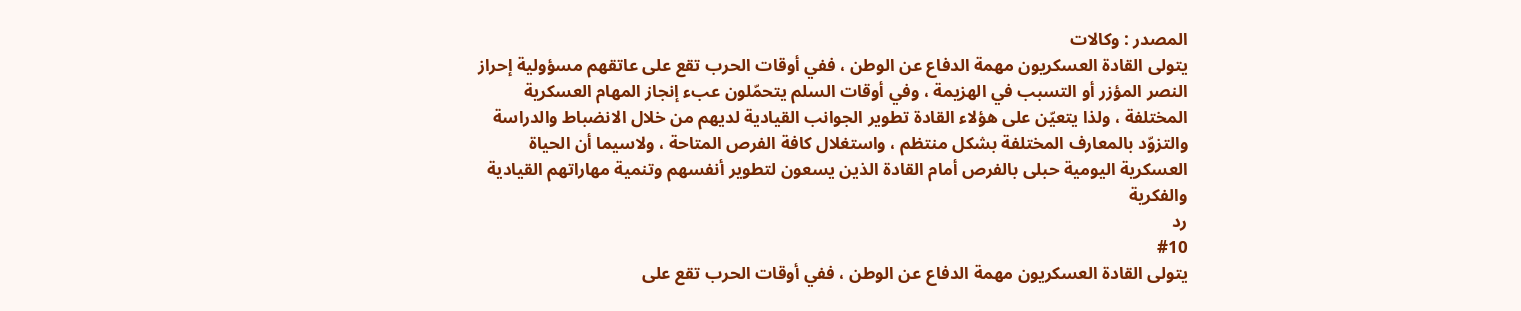المصدر : وكالات
يتولى القادة العسكريون مهمة الدفاع عن الوطن ، ففي أوقات الحرب تقع على عاتقهم مسؤولية إحراز النصر المؤزر أو التسبب في الهزيمة ، وفي أوقات السلم يتحمّلون عبء إنجاز المهام العسكرية المختلفة ، ولذا يتعيّن على هؤلاء القادة تطوير الجوانب القيادية لديهم من خلال الانضباط والدراسة والتزوّد بالمعارف المختلفة بشكل منتظم ، واستغلال كافة الفرص المتاحة ، ولاسيما أن الحياة العسكرية اليومية حبلى بالفرص أمام القادة الذين يسعون لتطوير أنفسهم وتنمية مهاراتهم القيادية والفكرية
رد
#10
يتولى القادة العسكريون مهمة الدفاع عن الوطن ، ففي أوقات الحرب تقع على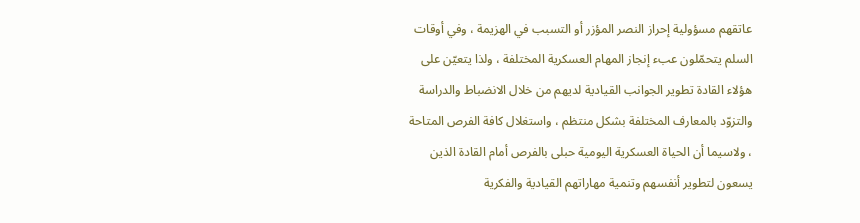عاتقهم مسؤولية إحراز النصر المؤزر أو التسبب في الهزيمة ، وفي أوقات السلم يتحمّلون عبء إنجاز المهام العسكرية المختلفة ، ولذا يتعيّن على هؤلاء القادة تطوير الجوانب القيادية لديهم من خلال الانضباط والدراسة والتزوّد بالمعارف المختلفة بشكل منتظم ، واستغلال كافة الفرص المتاحة ، ولاسيما أن الحياة العسكرية اليومية حبلى بالفرص أمام القادة الذين يسعون لتطوير أنفسهم وتنمية مهاراتهم القيادية والفكرية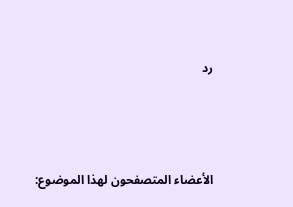رد




الأعضاء المتصفحون لهذا الموضوع: